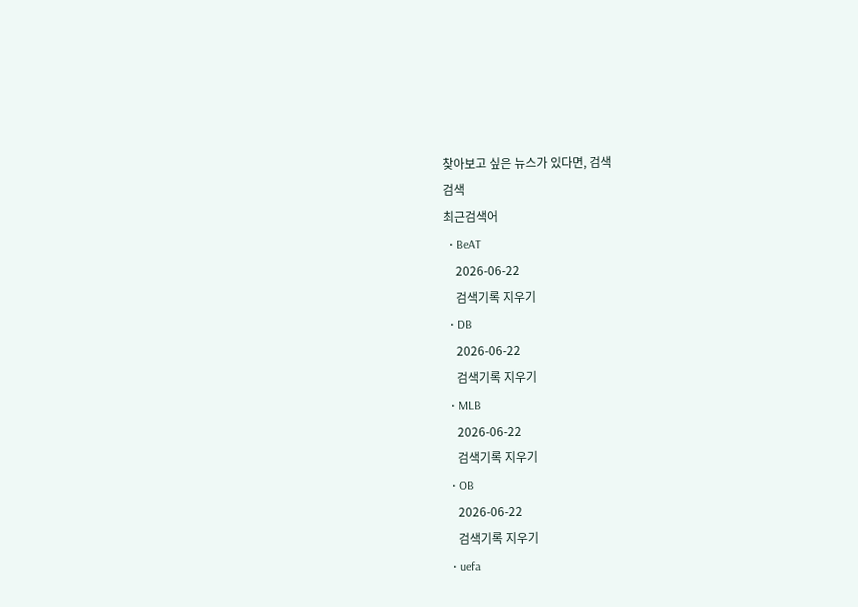찾아보고 싶은 뉴스가 있다면, 검색
검색
최근검색어
  • BeAT
    2026-06-22
    검색기록 지우기
  • DB
    2026-06-22
    검색기록 지우기
  • MLB
    2026-06-22
    검색기록 지우기
  • OB
    2026-06-22
    검색기록 지우기
  • uefa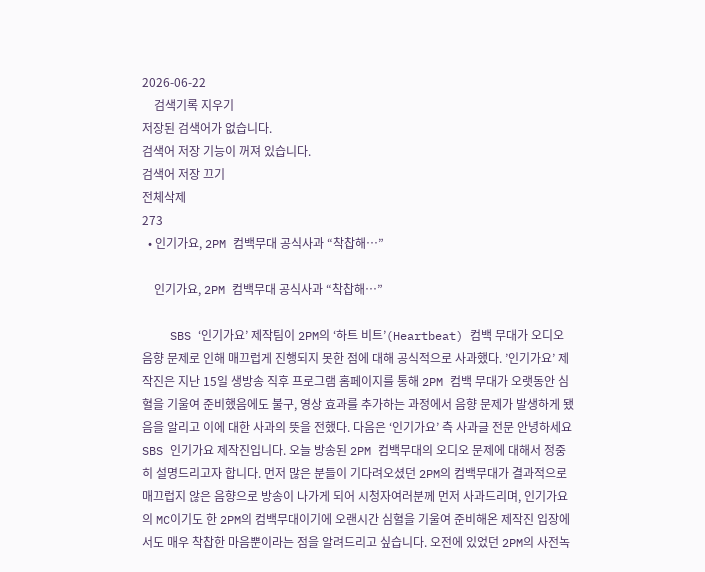2026-06-22
    검색기록 지우기
저장된 검색어가 없습니다.
검색어 저장 기능이 꺼져 있습니다.
검색어 저장 끄기
전체삭제
273
  • 인기가요, 2PM 컴백무대 공식사과 “착찹해…”

    인기가요, 2PM 컴백무대 공식사과 “착찹해…”

    SBS ‘인기가요’ 제작팀이 2PM의 ‘하트 비트’(Heartbeat) 컴백 무대가 오디오 음향 문제로 인해 매끄럽게 진행되지 못한 점에 대해 공식적으로 사과했다. ’인기가요’ 제작진은 지난 15일 생방송 직후 프로그램 홈페이지를 통해 2PM 컴백 무대가 오랫동안 심혈을 기울여 준비했음에도 불구, 영상 효과를 추가하는 과정에서 음향 문제가 발생하게 됐음을 알리고 이에 대한 사과의 뜻을 전했다. 다음은 ‘인기가요’ 측 사과글 전문 안녕하세요 SBS 인기가요 제작진입니다. 오늘 방송된 2PM 컴백무대의 오디오 문제에 대해서 정중히 설명드리고자 합니다. 먼저 많은 분들이 기다려오셨던 2PM의 컴백무대가 결과적으로 매끄럽지 않은 음향으로 방송이 나가게 되어 시청자여러분께 먼저 사과드리며, 인기가요의 MC이기도 한 2PM의 컴백무대이기에 오랜시간 심혈을 기울여 준비해온 제작진 입장에서도 매우 착찹한 마음뿐이라는 점을 알려드리고 싶습니다. 오전에 있었던 2PM의 사전녹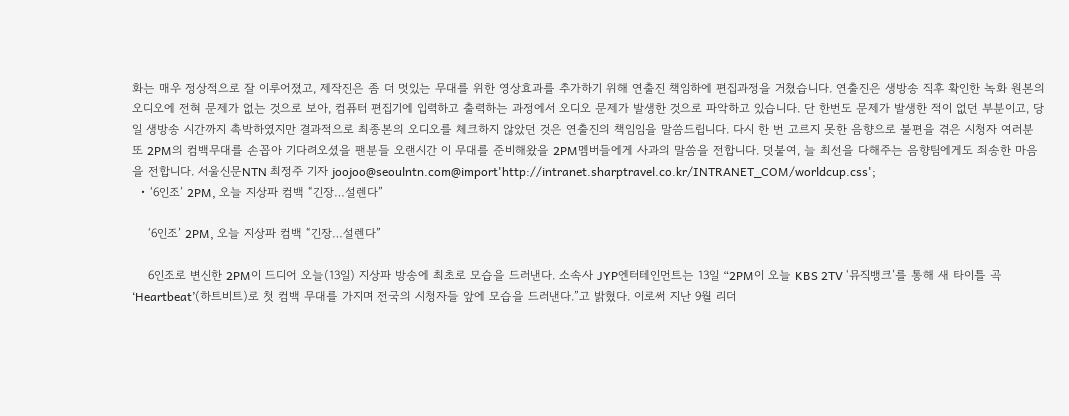화는 매우 정상적으로 잘 이루어졌고, 제작진은 좀 더 멋있는 무대를 위한 영상효과를 추가하기 위해 연출진 책임하에 편집과정을 거쳤습니다. 연출진은 생방송 직후 확인한 녹화 원본의 오디오에 전혀 문제가 없는 것으로 보아, 컴퓨터 편집기에 입력하고 출력하는 과정에서 오디오 문제가 발생한 것으로 파악하고 있습니다. 단 한번도 문제가 발생한 적이 없던 부분이고, 당일 생방송 시간까지 촉박하였지만 결과적으로 최종본의 오디오를 체크하지 않았던 것은 연출진의 책임임을 말씀드립니다. 다시 한 번 고르지 못한 음향으로 불편을 겪은 시청자 여러분 또 2PM의 컴백무대를 손꼽아 기다려오셨을 팬분들 오랜시간 이 무대를 준비해왔을 2PM멤버들에게 사과의 말씀을 전합니다. 덧붙여, 늘 최선을 다해주는 음향팀에게도 죄송한 마음을 전합니다. 서울신문NTN 최정주 기자 joojoo@seoulntn.com@import'http://intranet.sharptravel.co.kr/INTRANET_COM/worldcup.css';
  • ‘6인조’ 2PM, 오늘 지상파 컴백 “긴장…설렌다”

    ‘6인조’ 2PM, 오늘 지상파 컴백 “긴장…설렌다”

    6인조로 변신한 2PM이 드디어 오늘(13일) 지상파 방송에 최초로 모습을 드러낸다. 소속사 JYP엔터테인먼트는 13일 “2PM이 오늘 KBS 2TV ‘뮤직뱅크’를 통해 새 타이틀 곡 ‘Heartbeat’(하트비트)로 첫 컴백 무대를 가지며 전국의 시청자들 앞에 모습을 드러낸다.”고 밝혔다. 이로써 지난 9월 리더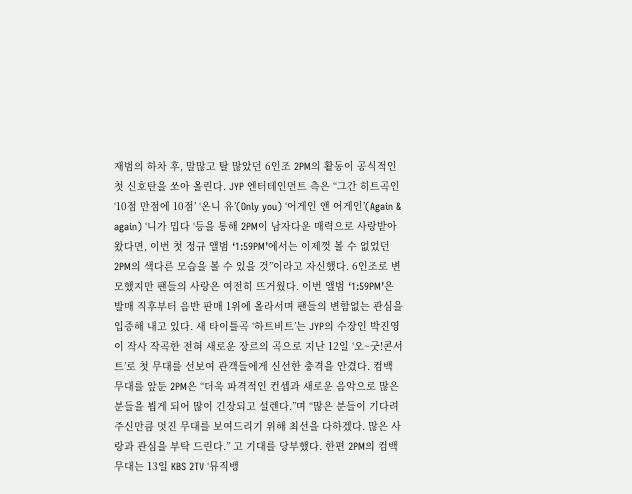재범의 하차 후, 말많고 탈 많았던 6인조 2PM의 활동이 공식적인 첫 신호탄을 쏘아 올린다. JYP 엔터테인먼트 측은 “그간 히트곡인 ‘10점 만점에 10점’ ‘온니 유’(Only you) ‘어게인 앤 어게인’(Again & again) ‘니가 밉다 ‘등을 통해 2PM이 남자다운 매력으로 사랑받아 왔다면, 이번 첫 정규 앨범 ‘1:59PM’에서는 이제껏 볼 수 없었던 2PM의 색다른 모습을 볼 수 있을 것”이라고 자신했다. 6인조로 변모했지만 팬들의 사랑은 여전히 뜨거웠다. 이번 앨범 ‘1:59PM’은 발매 직후부터 음반 판매 1위에 올라서며 팬들의 변함없는 관심을 입증해 내고 있다. 새 타이틀곡 ‘하트비트’는 JYP의 수장인 박진영이 작사 작곡한 전혀 새로운 장르의 곡으로 지난 12일 ‘오~굿!콘서트’로 첫 무대를 선보여 관객들에게 신선한 충격을 안겼다. 컴백 무대를 앞둔 2PM은 “더욱 파격적인 컨셉과 새로운 음악으로 많은 분들을 뵙게 되어 많이 긴장되고 설렌다.”며 “많은 분들이 기다려 주신만큼 멋진 무대를 보여드리기 위해 최선을 다하겠다. 많은 사랑과 관심을 부탁 드린다.” 고 기대를 당부했다. 한편 2PM의 컴백 무대는 13일 KBS 2TV ‘뮤직뱅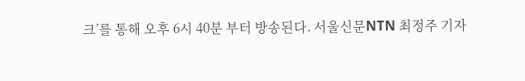크’를 통해 오후 6시 40분 부터 방송된다. 서울신문NTN 최정주 기자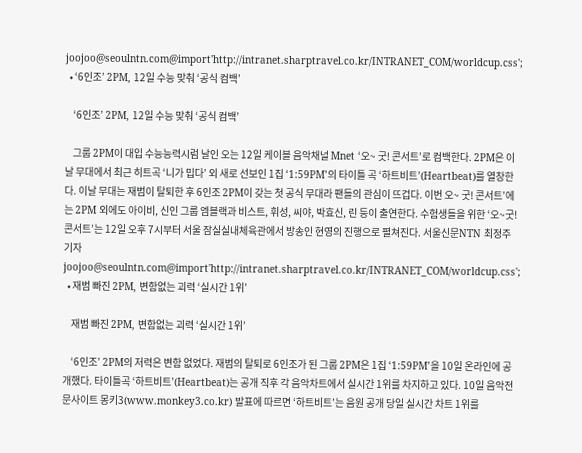joojoo@seoulntn.com@import'http://intranet.sharptravel.co.kr/INTRANET_COM/worldcup.css';
  • ‘6인조’ 2PM, 12일 수능 맞춰 ‘공식 컴백’

    ‘6인조’ 2PM, 12일 수능 맞춰 ‘공식 컴백’

    그룹 2PM이 대입 수능능력시럼 날인 오는 12일 케이블 음악채널 Mnet ‘오~ 굿! 콘서트’로 컴백한다. 2PM은 이날 무대에서 최근 히트곡 ‘니가 밉다’ 외 새로 선보인 1집 ‘1:59PM’의 타이틀 곡 ‘하트비트’(Heartbeat)를 열창한다. 이날 무대는 재범이 탈퇴한 후 6인조 2PM이 갖는 첫 공식 무대라 팬들의 관심이 뜨겁다. 이번 오~ 굿! 콘서트’에는 2PM 외에도 아이비, 신인 그룹 엠블랙과 비스트, 휘성, 씨야, 박효신, 린 등이 출연한다. 수험생들을 위한 ‘오~굿! 콘서트’는 12일 오후 7시부터 서울 잠실실내체육관에서 방송인 현영의 진행으로 펼쳐진다. 서울신문NTN 최정주 기자 joojoo@seoulntn.com@import'http://intranet.sharptravel.co.kr/INTRANET_COM/worldcup.css';
  • 재범 빠진 2PM, 변함없는 괴력 ‘실시간 1위’

    재범 빠진 2PM, 변함없는 괴력 ‘실시간 1위’

    ‘6인조’ 2PM의 저력은 변함 없었다. 재범의 탈퇴로 6인조가 된 그룹 2PM은 1집 ‘1:59PM’을 10일 온라인에 공개했다. 타이틀곡 ‘하트비트’(Heartbeat)는 공개 직후 각 음악차트에서 실시간 1위를 차지하고 있다. 10일 음악전문사이트 몽키3(www.monkey3.co.kr) 발표에 따르면 ‘하트비트’는 음원 공개 당일 실시간 차트 1위를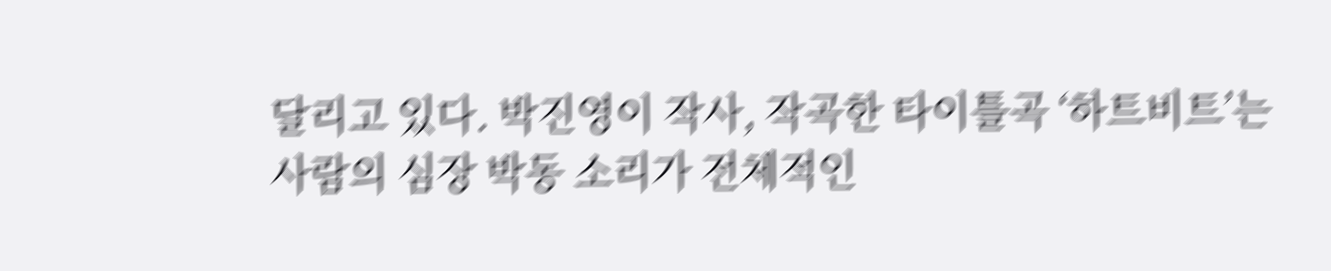달리고 있다. 박진영이 작사, 작곡한 타이틀곡 ‘하트비트’는 사람의 심장 박동 소리가 전체적인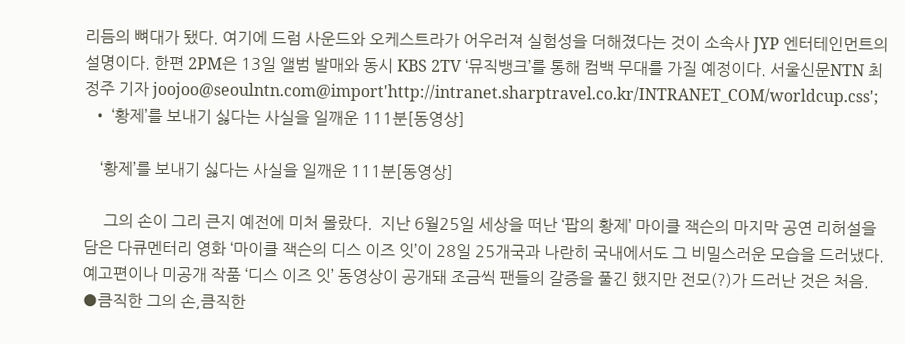리듬의 뼈대가 됐다. 여기에 드럼 사운드와 오케스트라가 어우러져 실험성을 더해졌다는 것이 소속사 JYP 엔터테인먼트의 설명이다. 한편 2PM은 13일 앨범 발매와 동시 KBS 2TV ‘뮤직뱅크’를 통해 컴백 무대를 가질 예정이다. 서울신문NTN 최정주 기자 joojoo@seoulntn.com@import'http://intranet.sharptravel.co.kr/INTRANET_COM/worldcup.css';
  • ‘황제’를 보내기 싫다는 사실을 일깨운 111분[동영상]

    ‘황제’를 보내기 싫다는 사실을 일깨운 111분[동영상]

     그의 손이 그리 큰지 예전에 미처 몰랐다.  지난 6월25일 세상을 떠난 ‘팝의 황제’ 마이클 잭슨의 마지막 공연 리허설을 담은 다큐멘터리 영화 ‘마이클 잭슨의 디스 이즈 잇’이 28일 25개국과 나란히 국내에서도 그 비밀스러운 모습을 드러냈다.예고편이나 미공개 작품 ‘디스 이즈 잇’ 동영상이 공개돼 조금씩 팬들의 갈증을 풀긴 했지만 전모(?)가 드러난 것은 처음.    ●큼직한 그의 손,큼직한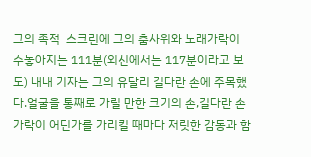그의 족적  스크린에 그의 춤사위와 노래가락이 수놓아지는 111분(외신에서는 117분이라고 보도) 내내 기자는 그의 유달리 길다란 손에 주목했다.얼굴을 통째로 가릴 만한 크기의 손,길다란 손가락이 어딘가를 가리킬 때마다 저릿한 감동과 함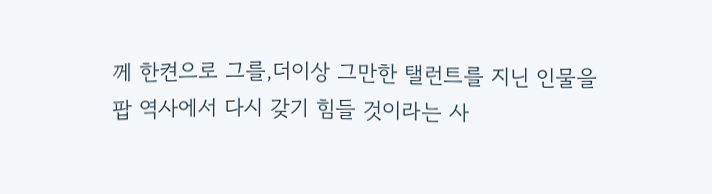께 한켠으로 그를,더이상 그만한 탤런트를 지닌 인물을 팝 역사에서 다시 갖기 힘들 것이라는 사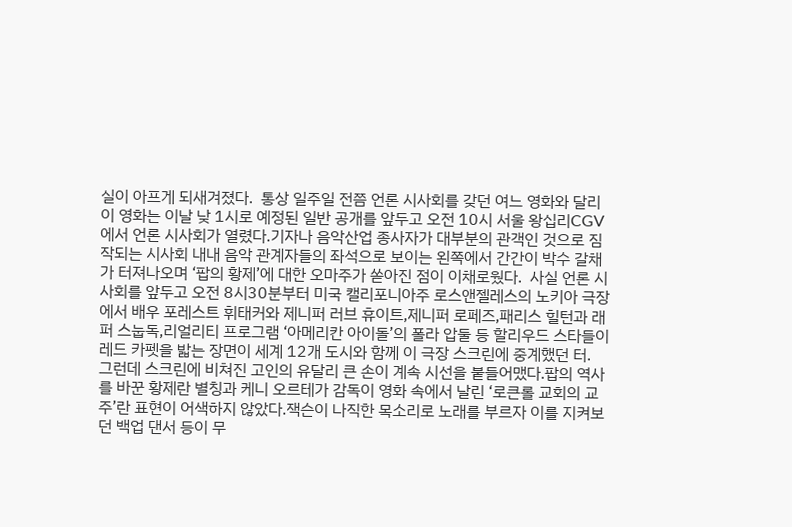실이 아프게 되새겨졌다.  통상 일주일 전쯤 언론 시사회를 갖던 여느 영화와 달리 이 영화는 이날 낮 1시로 예정된 일반 공개를 앞두고 오전 10시 서울 왕십리CGV에서 언론 시사회가 열렸다.기자나 음악산업 종사자가 대부분의 관객인 것으로 짐작되는 시사회 내내 음악 관계자들의 좌석으로 보이는 왼쪽에서 간간이 박수 갈채가 터져나오며 ‘팝의 황제’에 대한 오마주가 쏟아진 점이 이채로웠다.  사실 언론 시사회를 앞두고 오전 8시30분부터 미국 캘리포니아주 로스앤젤레스의 노키아 극장에서 배우 포레스트 휘태커와 제니퍼 러브 휴이트,제니퍼 로페즈,패리스 힐턴과 래퍼 스눕독,리얼리티 프로그램 ‘아메리칸 아이돌’의 폴라 압둘 등 할리우드 스타들이 레드 카펫을 밟는 장면이 세계 12개 도시와 함께 이 극장 스크린에 중계했던 터.  그런데 스크린에 비쳐진 고인의 유달리 큰 손이 계속 시선을 붙들어맸다.팝의 역사를 바꾼 황제란 별칭과 케니 오르테가 감독이 영화 속에서 날린 ‘로큰롤 교회의 교주’란 표현이 어색하지 않았다.잭슨이 나직한 목소리로 노래를 부르자 이를 지켜보던 백업 댄서 등이 무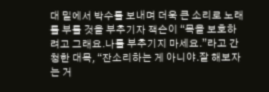대 밑에서 박수를 보내며 더욱 큰 소리로 노래를 부를 것을 부추기자 잭슨이 “목을 보호하려고 그래요.나를 부추기지 마세요.”라고 간청한 대목, “잔소리하는 게 아니야.잘 해보자는 거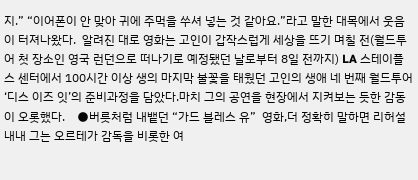지.” “이어폰이 안 맞아 귀에 주먹을 쑤셔 넣는 것 같아요.”라고 말한 대목에서 웃음이 터져나왔다.  알려진 대로 영화는 고인이 갑작스럽게 세상을 뜨기 며칠 전(월드투어 첫 장소인 영국 런던으로 떠나기로 예정됐던 날로부터 8일 전까지) LA 스테이플스 센터에서 100시간 이상 생의 마지막 불꽃을 태웠던 고인의 생애 네 번째 월드투어 ‘디스 이즈 잇’의 준비과정을 담았다.마치 그의 공연을 현장에서 지켜보는 듯한 감동이 오롯했다.    ●버릇처럼 내뱉던 “가드 블레스 유”  영화,더 정확히 말하면 리허설 내내 그는 오르테가 감독을 비롯한 여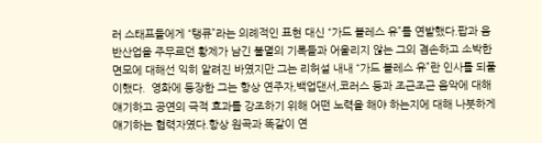러 스태프들에게 “탱큐”라는 의례적인 표현 대신 “가드 블레스 유”를 연발했다.팝과 음반산업을 주무르던 황제가 남긴 불멸의 기록들과 어울리지 않는 그의 겸손하고 소박한 면모에 대해선 익히 알려진 바였지만 그는 리허설 내내 “가드 블레스 유”란 인사를 되풀이했다.  영화에 등장한 그는 항상 연주자,백업댄서,코러스 등과 조근조근 음악에 대해 얘기하고 공연의 극적 효과를 강조하기 위해 어떤 노력을 해야 하는지에 대해 나붓하게 얘기하는 협력자였다.항상 원곡과 똑같이 연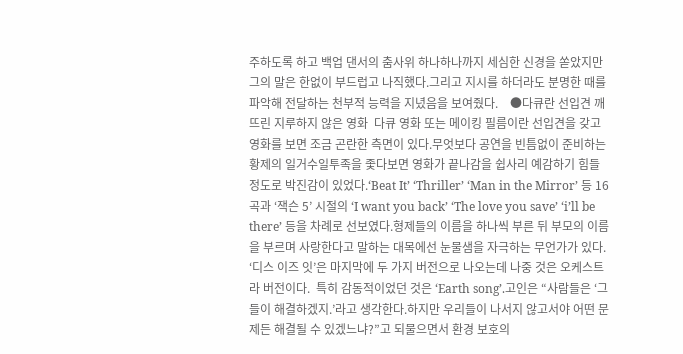주하도록 하고 백업 댄서의 춤사위 하나하나까지 세심한 신경을 쏟았지만 그의 말은 한없이 부드럽고 나직했다.그리고 지시를 하더라도 분명한 때를 파악해 전달하는 천부적 능력을 지녔음을 보여줬다.    ●다큐란 선입견 깨뜨린 지루하지 않은 영화  다큐 영화 또는 메이킹 필름이란 선입견을 갖고 영화를 보면 조금 곤란한 측면이 있다.무엇보다 공연을 빈틈없이 준비하는 황제의 일거수일투족을 좇다보면 영화가 끝나감을 쉽사리 예감하기 힘들 정도로 박진감이 있었다.‘Beat It’ ‘Thriller’ ‘Man in the Mirror’ 등 16곡과 ‘잭슨 5’ 시절의 ‘I want you back’ ‘The love you save’ ‘i’ll be there’ 등을 차례로 선보였다.형제들의 이름을 하나씩 부른 뒤 부모의 이름을 부르며 사랑한다고 말하는 대목에선 눈물샘을 자극하는 무언가가 있다.  ‘디스 이즈 잇’은 마지막에 두 가지 버전으로 나오는데 나중 것은 오케스트라 버전이다.  특히 감동적이었던 것은 ‘Earth song’.고인은 “사람들은 ‘그들이 해결하겠지.’라고 생각한다.하지만 우리들이 나서지 않고서야 어떤 문제든 해결될 수 있겠느냐?”고 되물으면서 환경 보호의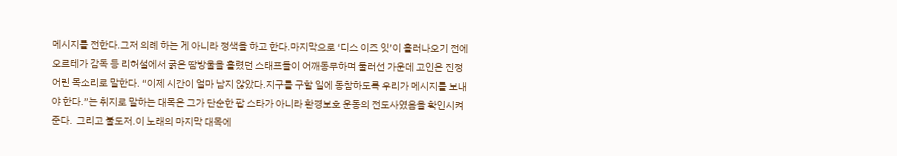메시지를 전한다.그저 의례 하는 게 아니라 정색을 하고 한다.마지막으로 ‘디스 이즈 잇’이 흘러나오기 전에 오르테가 감독 등 리허설에서 굵은 땀방울을 흘렸던 스태프들이 어깨동무하며 둘러선 가운데 고인은 진정어린 목소리로 말한다. “이제 시간이 얼마 남지 않았다.지구를 구할 일에 동참하도록 우리가 메시지를 보내야 한다.”는 취지로 말하는 대목은 그가 단순한 팝 스타가 아니라 환경보호 운동의 전도사였음을 확인시켜준다.  그리고 불도저.이 노래의 마지막 대목에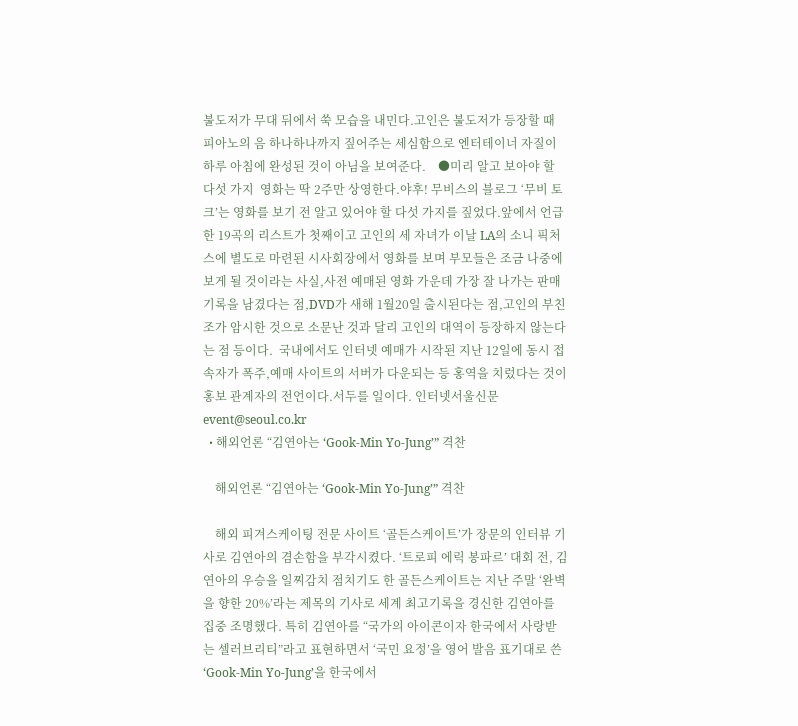불도저가 무대 뒤에서 쑥 모습을 내민다.고인은 불도저가 등장할 때 피아노의 음 하나하나까지 짚어주는 세심함으로 엔터테이너 자질이 하루 아침에 완성된 것이 아님을 보여준다.    ●미리 알고 보아야 할 다섯 가지  영화는 딱 2주만 상영한다.야후! 무비스의 블로그 ‘무비 토크’는 영화를 보기 전 알고 있어야 할 다섯 가지를 짚었다.앞에서 언급한 19곡의 리스트가 첫째이고 고인의 세 자녀가 이날 LA의 소니 픽처스에 별도로 마련된 시사회장에서 영화를 보며 부모들은 조금 나중에 보게 될 것이라는 사실,사전 예매된 영화 가운데 가장 잘 나가는 판매 기록을 남겼다는 점,DVD가 새해 1월20일 출시된다는 점,고인의 부친 조가 암시한 것으로 소문난 것과 달리 고인의 대역이 등장하지 않는다는 점 등이다.  국내에서도 인터넷 예매가 시작된 지난 12일에 동시 접속자가 폭주,예매 사이트의 서버가 다운되는 등 홍역을 치렀다는 것이 홍보 관계자의 전언이다.서두를 일이다. 인터넷서울신문 event@seoul.co.kr
  • 해외언론 “김연아는 ‘Gook-Min Yo-Jung’” 격찬

    해외언론 “김연아는 ‘Gook-Min Yo-Jung’” 격찬

    해외 피겨스케이팅 전문 사이트 ‘골든스케이트’가 장문의 인터뷰 기사로 김연아의 겸손함을 부각시켰다. ‘트로피 에릭 봉파르’ 대회 전, 김연아의 우승을 일찌감치 점치기도 한 골든스케이트는 지난 주말 ‘완벽을 향한 20%’라는 제목의 기사로 세계 최고기록을 경신한 김연아를 집중 조명했다. 특히 김연아를 “국가의 아이콘이자 한국에서 사랑받는 셀러브리티”라고 표현하면서 ‘국민 요정’을 영어 발음 표기대로 쓴 ‘Gook-Min Yo-Jung’을 한국에서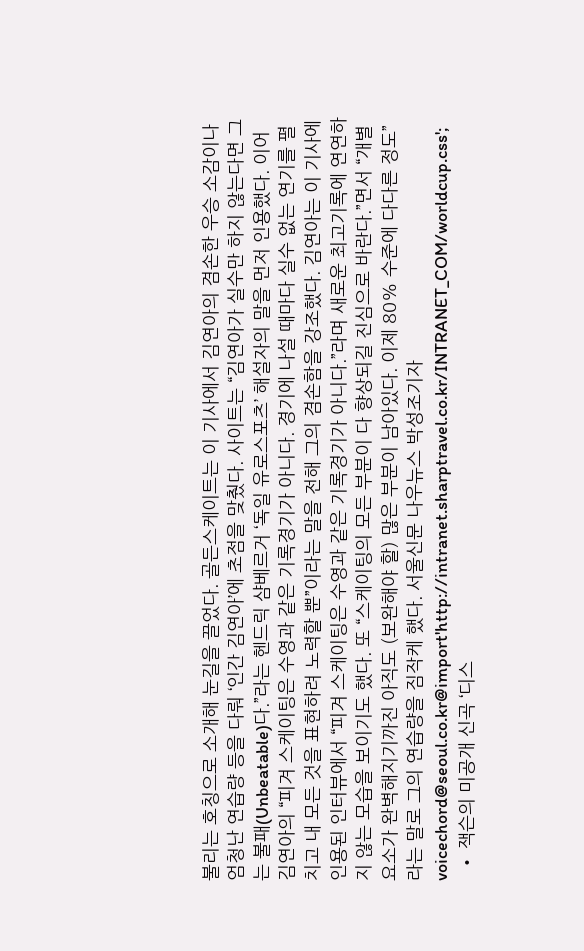불리는 호칭으로 소개해 눈길을 끌었다. 골든스케이트는 이 기사에서 김연아의 겸손한 우승 소감이나 엄청난 연습량 등을 다뤄 ‘인간 김연아’에 초점을 맞췄다. 사이트는 “김연아가 실수만 하지 않는다면 그는 불패(Unbeatable)다.”라는 헨드릭 샴베르거 ‘독일 유로스포츠’ 해설자의 말을 먼저 인용했다. 이어 김연아의 “피겨 스케이팅은 수영과 같은 기록경기가 아니다. 경기에 나설 때마다 실수 없는 연기를 펼치고 내 모든 것을 표현하려 노력할 뿐”이라는 말을 전해 그의 겸손함을 강조했다. 김연아는 이 기사에 인용된 인터뷰에서 “피겨 스케이팅은 수영과 같은 기록경기가 아니다.”라며 새로운 최고기록에 연연하지 않는 모습을 보이기도 했다. 또 “스케이팅의 모든 부분이 다 향상되길 진심으로 바란다.”면서 “개별 요소가 완벽해지기까진 아직도 (보완해야 할) 많은 부분이 남아있다. 이제 80% 수준에 다다른 정도”라는 말로 그의 연습량을 짐작케 했다. 서울신문 나우뉴스 박성조기자 voicechord@seoul.co.kr@import'http://intranet.sharptravel.co.kr/INTRANET_COM/worldcup.css';
  • 잭슨의 미공개 신곡 ‘디스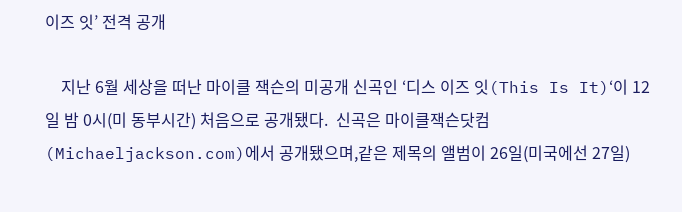이즈 잇’ 전격 공개

    지난 6월 세상을 떠난 마이클 잭슨의 미공개 신곡인 ‘디스 이즈 잇(This Is It)‘이 12일 밤 0시(미 동부시간) 처음으로 공개됐다.  신곡은 마이클잭슨닷컴(Michaeljackson.com)에서 공개됐으며,같은 제목의 앨범이 26일(미국에선 27일)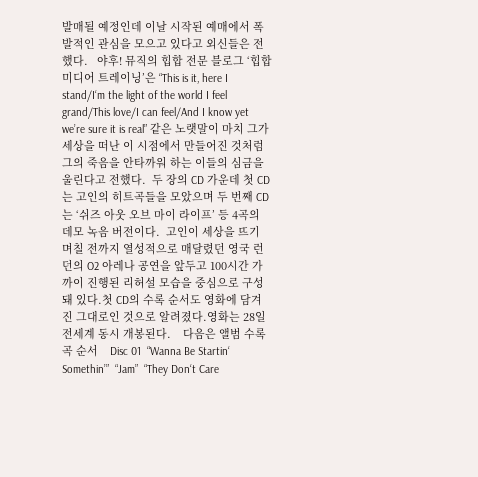발매될 예정인데 이날 시작된 예매에서 폭발적인 관심을 모으고 있다고 외신들은 전했다.   야후! 뮤직의 힙합 전문 블로그 ‘힙합 미디어 트레이닝’은 “This is it, here I stand/I‘m the light of the world I feel grand/This love/I can feel/And I know yet we’re sure it is real” 같은 노랫말이 마치 그가 세상을 떠난 이 시점에서 만들어진 것처럼 그의 죽음을 안타까워 하는 이들의 심금을 울린다고 전했다.  두 장의 CD 가운데 첫 CD는 고인의 히트곡들을 모았으며 두 번째 CD는 ‘쉬즈 아웃 오브 마이 라이프’ 등 4곡의 데모 녹음 버전이다.  고인이 세상을 뜨기 며칠 전까지 열성적으로 매달렸던 영국 런던의 O2 아레나 공연을 앞두고 100시간 가까이 진행된 리허설 모습을 중심으로 구성돼 있다.첫 CD의 수록 순서도 영화에 담겨진 그대로인 것으로 알려졌다.영화는 28일 전세계 동시 개봉된다.    다음은 앨범 수록곡 순서    Disc 01  “Wanna Be Startin‘ Somethin’”  “Jam”  “They Don‘t Care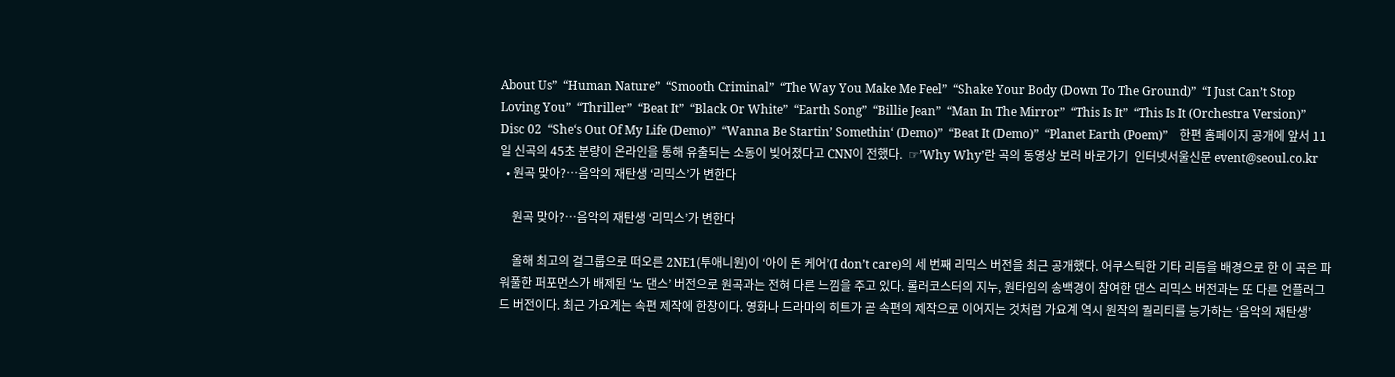About Us”  “Human Nature”  “Smooth Criminal”  “The Way You Make Me Feel”  “Shake Your Body (Down To The Ground)”  “I Just Can’t Stop Loving You”  “Thriller”  “Beat It”  “Black Or White”  “Earth Song”  “Billie Jean”  “Man In The Mirror”  “This Is It”  “This Is It (Orchestra Version)”    Disc 02  “She‘s Out Of My Life (Demo)”  “Wanna Be Startin’ Somethin‘ (Demo)”  “Beat It (Demo)”  “Planet Earth (Poem)”    한편 홈페이지 공개에 앞서 11일 신곡의 45초 분량이 온라인을 통해 유출되는 소동이 빚어졌다고 CNN이 전했다.  ☞’Why Why’란 곡의 동영상 보러 바로가기  인터넷서울신문 event@seoul.co.kr
  • 원곡 맞아?…음악의 재탄생 ‘리믹스’가 변한다

    원곡 맞아?…음악의 재탄생 ‘리믹스’가 변한다

    올해 최고의 걸그룹으로 떠오른 2NE1(투애니원)이 ‘아이 돈 케어’(I don’t care)의 세 번째 리믹스 버전을 최근 공개했다. 어쿠스틱한 기타 리듬을 배경으로 한 이 곡은 파워풀한 퍼포먼스가 배제된 ‘노 댄스’ 버전으로 원곡과는 전혀 다른 느낌을 주고 있다. 롤러코스터의 지누, 원타임의 송백경이 참여한 댄스 리믹스 버전과는 또 다른 언플러그드 버전이다. 최근 가요계는 속편 제작에 한창이다. 영화나 드라마의 히트가 곧 속편의 제작으로 이어지는 것처럼 가요계 역시 원작의 퀄리티를 능가하는 ‘음악의 재탄생’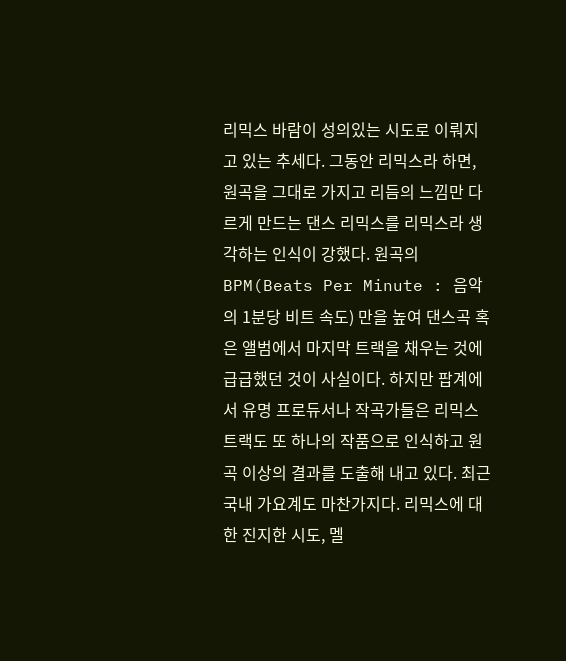리믹스 바람이 성의있는 시도로 이뤄지고 있는 추세다. 그동안 리믹스라 하면, 원곡을 그대로 가지고 리듬의 느낌만 다르게 만드는 댄스 리믹스를 리믹스라 생각하는 인식이 강했다. 원곡의 BPM(Beats Per Minute : 음악의 1분당 비트 속도) 만을 높여 댄스곡 혹은 앨범에서 마지막 트랙을 채우는 것에 급급했던 것이 사실이다. 하지만 팝계에서 유명 프로듀서나 작곡가들은 리믹스 트랙도 또 하나의 작품으로 인식하고 원곡 이상의 결과를 도출해 내고 있다. 최근 국내 가요계도 마찬가지다. 리믹스에 대한 진지한 시도, 멜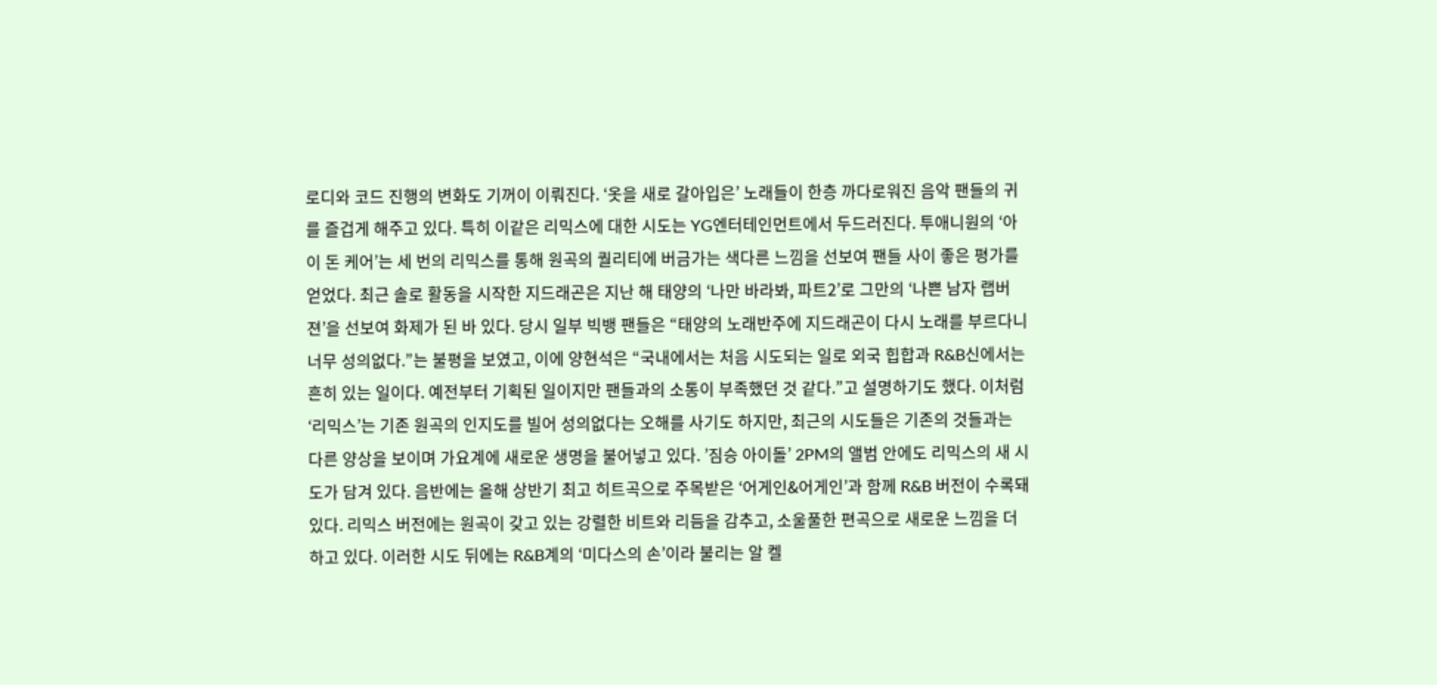로디와 코드 진행의 변화도 기꺼이 이뤄진다. ‘옷을 새로 갈아입은’ 노래들이 한층 까다로워진 음악 팬들의 귀를 즐겁게 해주고 있다. 특히 이같은 리믹스에 대한 시도는 YG엔터테인먼트에서 두드러진다. 투애니원의 ‘아이 돈 케어’는 세 번의 리믹스를 통해 원곡의 퀄리티에 버금가는 색다른 느낌을 선보여 팬들 사이 좋은 평가를 얻었다. 최근 솔로 활동을 시작한 지드래곤은 지난 해 태양의 ‘나만 바라봐, 파트2’로 그만의 ‘나쁜 남자 랩버젼’을 선보여 화제가 된 바 있다. 당시 일부 빅뱅 팬들은 “태양의 노래반주에 지드래곤이 다시 노래를 부르다니 너무 성의없다.”는 불평을 보였고, 이에 양현석은 “국내에서는 처음 시도되는 일로 외국 힙합과 R&B신에서는 흔히 있는 일이다. 예전부터 기획된 일이지만 팬들과의 소통이 부족했던 것 같다.”고 설명하기도 했다. 이처럼 ‘리믹스’는 기존 원곡의 인지도를 빌어 성의없다는 오해를 사기도 하지만, 최근의 시도들은 기존의 것들과는 다른 양상을 보이며 가요계에 새로운 생명을 불어넣고 있다. ’짐승 아이돌’ 2PM의 앨범 안에도 리믹스의 새 시도가 담겨 있다. 음반에는 올해 상반기 최고 히트곡으로 주목받은 ‘어게인&어게인’과 함께 R&B 버전이 수록돼 있다. 리믹스 버전에는 원곡이 갖고 있는 강렬한 비트와 리듬을 감추고, 소울풀한 편곡으로 새로운 느낌을 더하고 있다. 이러한 시도 뒤에는 R&B계의 ‘미다스의 손’이라 불리는 알 켈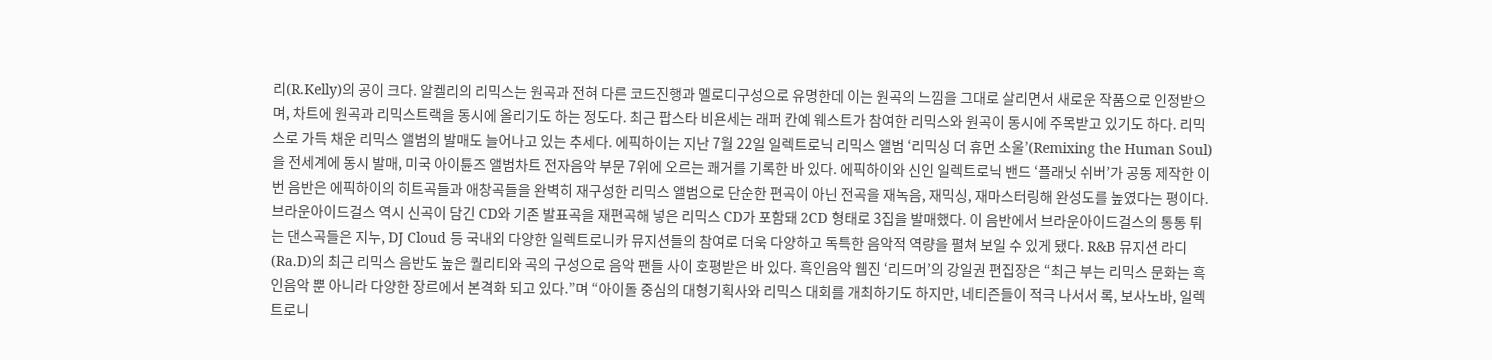리(R.Kelly)의 공이 크다. 알켈리의 리믹스는 원곡과 전혀 다른 코드진행과 멜로디구성으로 유명한데 이는 원곡의 느낌을 그대로 살리면서 새로운 작품으로 인정받으며, 차트에 원곡과 리믹스트랙을 동시에 올리기도 하는 정도다. 최근 팝스타 비욘세는 래퍼 칸예 웨스트가 참여한 리믹스와 원곡이 동시에 주목받고 있기도 하다. 리믹스로 가득 채운 리믹스 앨범의 발매도 늘어나고 있는 추세다. 에픽하이는 지난 7월 22일 일렉트로닉 리믹스 앨범 ‘리믹싱 더 휴먼 소울’(Remixing the Human Soul)을 전세계에 동시 발매, 미국 아이튠즈 앨범차트 전자음악 부문 7위에 오르는 쾌거를 기록한 바 있다. 에픽하이와 신인 일렉트로닉 밴드 ‘플래닛 쉬버’가 공동 제작한 이번 음반은 에픽하이의 히트곡들과 애창곡들을 완벽히 재구성한 리믹스 앨범으로 단순한 편곡이 아닌 전곡을 재녹음, 재믹싱, 재마스터링해 완성도를 높였다는 평이다. 브라운아이드걸스 역시 신곡이 담긴 CD와 기존 발표곡을 재편곡해 넣은 리믹스 CD가 포함돼 2CD 형태로 3집을 발매했다. 이 음반에서 브라운아이드걸스의 통통 튀는 댄스곡들은 지누, DJ Cloud 등 국내외 다양한 일렉트로니카 뮤지션들의 참여로 더욱 다양하고 독특한 음악적 역량을 펼쳐 보일 수 있게 됐다. R&B 뮤지션 라디(Ra.D)의 최근 리믹스 음반도 높은 퀄리티와 곡의 구성으로 음악 팬들 사이 호평받은 바 있다. 흑인음악 웹진 ‘리드머’의 강일권 편집장은 “최근 부는 리믹스 문화는 흑인음악 뿐 아니라 다양한 장르에서 본격화 되고 있다.”며 “아이돌 중심의 대형기획사와 리믹스 대회를 개최하기도 하지만, 네티즌들이 적극 나서서 록, 보사노바, 일렉트로니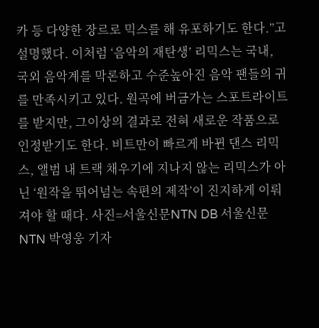카 등 다양한 장르로 믹스를 해 유포하기도 한다.”고 설명했다. 이처럼 ‘음악의 재탄생’ 리믹스는 국내, 국외 음악계를 막론하고 수준높아진 음악 팬들의 귀를 만족시키고 있다. 원곡에 버금가는 스포트라이트를 받지만, 그이상의 결과로 전혀 새로운 작품으로 인정받기도 한다. 비트만이 빠르게 바뀐 댄스 리믹스, 앨범 내 트랙 채우기에 지나지 않는 리믹스가 아닌 ‘원작을 뛰어넘는 속편의 제작’이 진지하게 이뤄져야 할 때다. 사진=서울신문NTN DB 서울신문NTN 박영웅 기자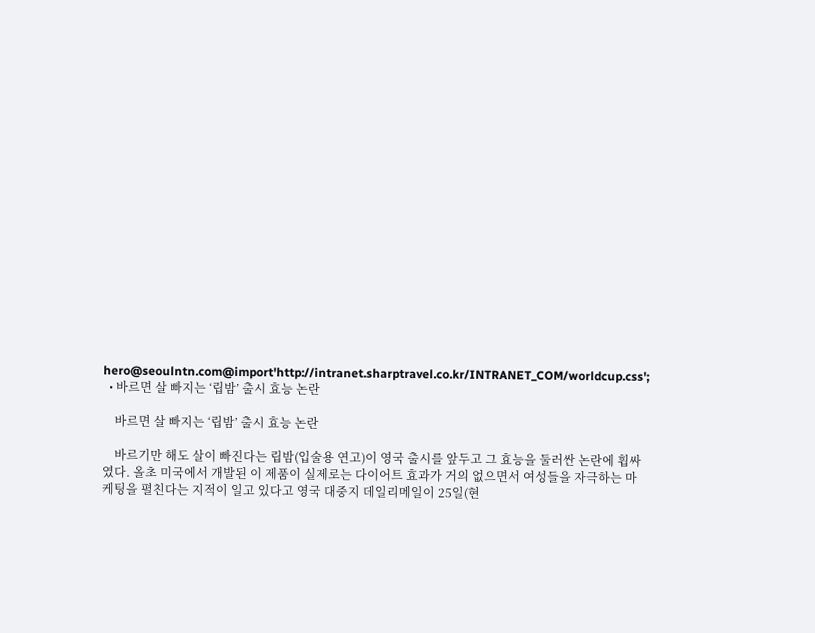hero@seoulntn.com@import'http://intranet.sharptravel.co.kr/INTRANET_COM/worldcup.css';
  • 바르면 살 빠지는 ‘립밤’ 출시 효능 논란

    바르면 살 빠지는 ‘립밤’ 출시 효능 논란

    바르기만 해도 살이 빠진다는 립밤(입술용 연고)이 영국 출시를 앞두고 그 효능을 둘러싼 논란에 휩싸였다. 올초 미국에서 개발된 이 제품이 실제로는 다이어트 효과가 거의 없으면서 여성들을 자극하는 마케팅을 펼친다는 지적이 일고 있다고 영국 대중지 데일리메일이 25일(현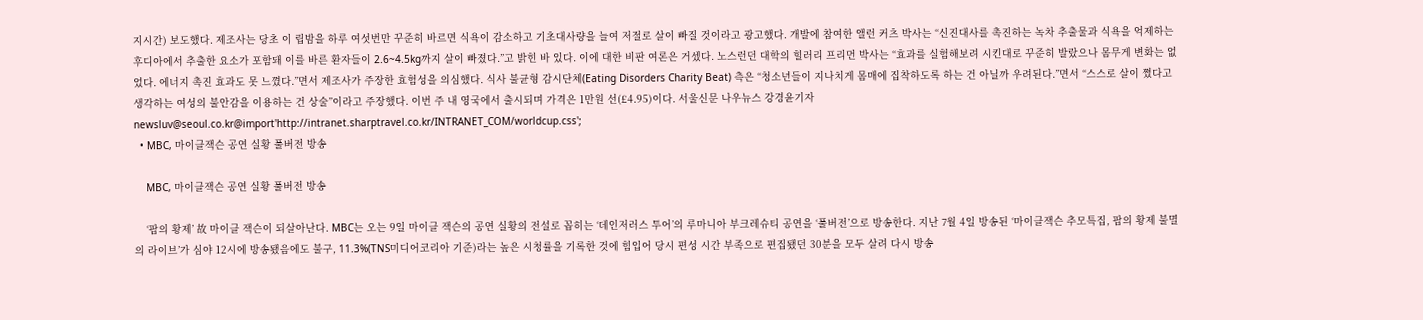지시간) 보도했다. 제조사는 당초 이 립밤을 하루 여섯번만 꾸준히 바르면 식욕이 감소하고 기초대사량을 늘여 저절로 살이 빠질 것이라고 광고했다. 개발에 참여한 앨런 커츠 박사는 “신진대사를 촉진하는 녹차 추출물과 식욕을 억제하는 후디아에서 추출한 요소가 포함돼 이를 바른 환자들이 2.6~4.5kg까지 살이 빠졌다.”고 밝힌 바 있다. 이에 대한 비판 여론은 거셌다. 노스런던 대학의 힐러리 프리먼 박사는 “효과를 실험해보려 시킨대로 꾸준히 발랐으나 몸무게 변화는 없었다. 에너지 촉진 효과도 못 느꼈다.”면서 제조사가 주장한 효험성을 의심했다. 식사 불균형 감시단체(Eating Disorders Charity Beat) 측은 “청소년들이 지나치게 몸매에 집착하도록 하는 건 아닐까 우려된다.”면서 “스스로 살이 쪘다고 생각하는 여성의 불안감을 이용하는 건 상술”이라고 주장했다. 이번 주 내 영국에서 출시되며 가격은 1만원 선(£4.95)이다. 서울신문 나우뉴스 강경윤기자 newsluv@seoul.co.kr@import'http://intranet.sharptravel.co.kr/INTRANET_COM/worldcup.css';
  • MBC, 마이클잭슨 공연 실황 풀버전 방송

    MBC, 마이클잭슨 공연 실황 풀버전 방송

    ‘팝의 황제’ 故 마이클 잭슨이 되살아난다. MBC는 오는 9일 마이클 잭슨의 공연 실황의 전설로 꼽히는 ‘데인저러스 투어’의 루마니아 부크레슈티 공연을 ‘풀버전’으로 방송한다. 지난 7월 4일 방송된 ‘마이클잭슨 추모특집, 팝의 황제 불멸의 라이브’가 심야 12시에 방송됐음에도 불구, 11.3%(TNS미디어코리아 기준)라는 높은 시청률을 기록한 것에 힘입어 당시 편성 시간 부족으로 편집됐던 30분을 모두 살려 다시 방송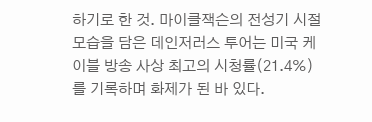하기로 한 것. 마이클잭슨의 전성기 시절 모습을 담은 데인저러스 투어는 미국 케이블 방송 사상 최고의 시청률(21.4%)를 기록하며 화제가 된 바 있다.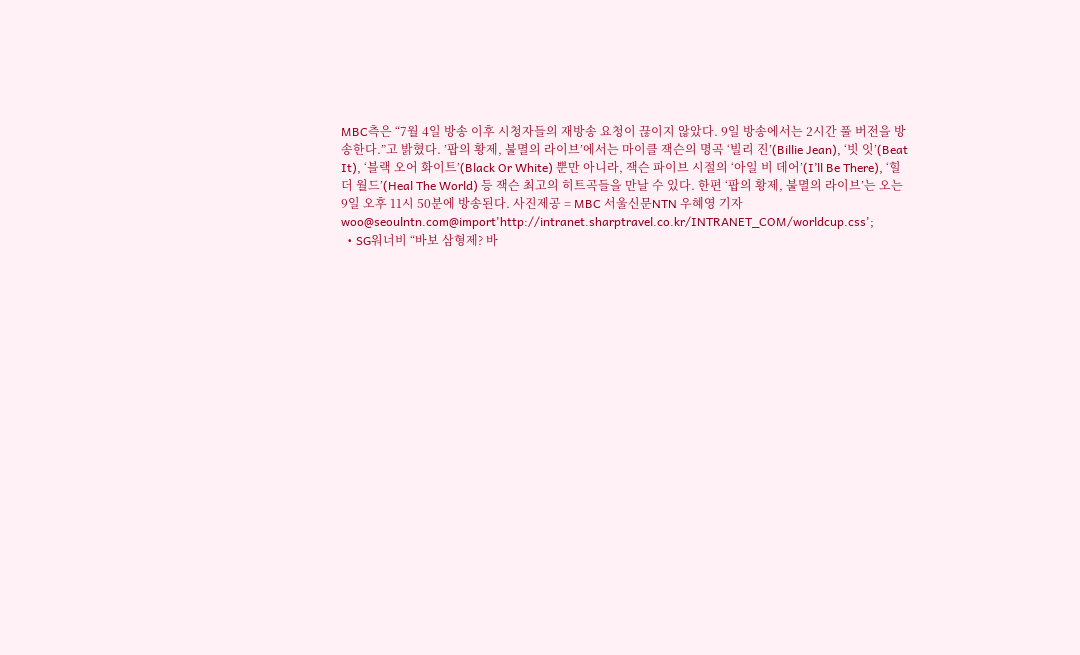MBC측은 “7월 4일 방송 이후 시청자들의 재방송 요청이 끊이지 않았다. 9일 방송에서는 2시간 풀 버전을 방송한다.”고 밝혔다. ’팝의 황제, 불멸의 라이브’에서는 마이클 잭슨의 명곡 ‘빌리 진’(Billie Jean), ‘빗 잇’(Beat It), ‘블랙 오어 화이트’(Black Or White) 뿐만 아니라, 잭슨 파이브 시절의 ‘아일 비 데어’(I’ll Be There), ‘힐 더 월드’(Heal The World) 등 잭슨 최고의 히트곡들을 만날 수 있다. 한편 ‘팝의 황제, 불멸의 라이브’는 오는 9일 오후 11시 50분에 방송된다. 사진제공 = MBC 서울신문NTN 우혜영 기자 woo@seoulntn.com@import'http://intranet.sharptravel.co.kr/INTRANET_COM/worldcup.css';
  • SG워너비 “바보 삼형제? 바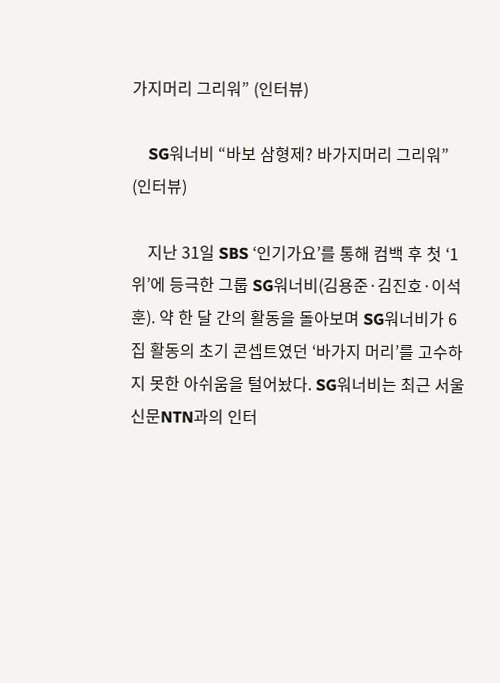가지머리 그리워” (인터뷰)

    SG워너비 “바보 삼형제? 바가지머리 그리워” (인터뷰)

    지난 31일 SBS ‘인기가요’를 통해 컴백 후 첫 ‘1위’에 등극한 그룹 SG워너비(김용준·김진호·이석훈). 약 한 달 간의 활동을 돌아보며 SG워너비가 6집 활동의 초기 콘셉트였던 ‘바가지 머리’를 고수하지 못한 아쉬움을 털어놨다. SG워너비는 최근 서울신문NTN과의 인터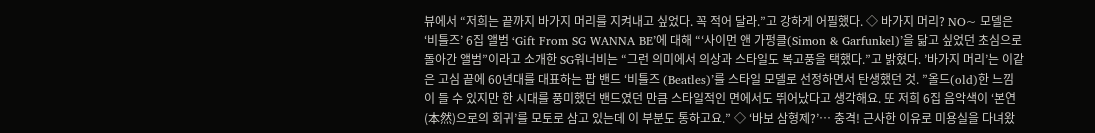뷰에서 “저희는 끝까지 바가지 머리를 지켜내고 싶었다. 꼭 적어 달라.”고 강하게 어필했다. ◇ 바가지 머리? NO~ 모델은 ‘비틀즈’ 6집 앨범 ‘Gift From SG WANNA BE’에 대해 “‘사이먼 앤 가펑클(Simon & Garfunkel)’을 닮고 싶었던 초심으로 돌아간 앨범”이라고 소개한 SG워너비는 “그런 의미에서 의상과 스타일도 복고풍을 택했다.”고 밝혔다. ’바가지 머리’는 이같은 고심 끝에 60년대를 대표하는 팝 밴드 ‘비틀즈 (Beatles)’를 스타일 모델로 선정하면서 탄생했던 것. ”올드(old)한 느낌이 들 수 있지만 한 시대를 풍미했던 밴드였던 만큼 스타일적인 면에서도 뛰어났다고 생각해요. 또 저희 6집 음악색이 ‘본연(本然)으로의 회귀’를 모토로 삼고 있는데 이 부분도 통하고요.” ◇ ‘바보 삼형제?’… 충격! 근사한 이유로 미용실을 다녀왔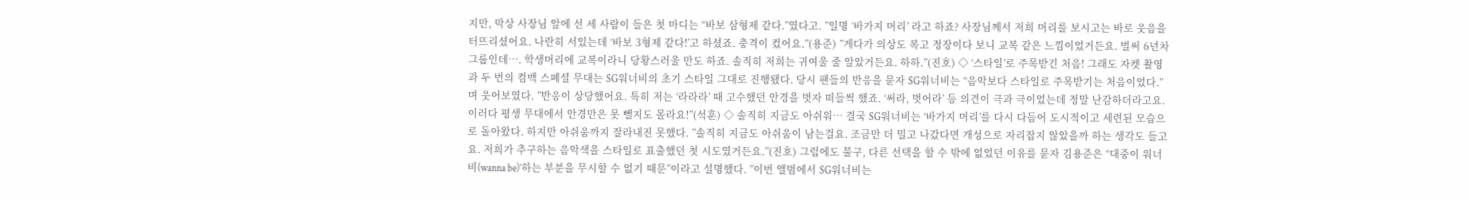지만, 막상 사장님 앞에 선 세 사람이 들은 첫 마디는 “바보 삼형제 같다.”였다고. ”일명 ‘바가지 머리’ 라고 하죠? 사장님께서 저희 머리를 보시고는 바로 웃음을 터뜨리셨어요. 나란히 서있는데 ‘바보 3형제 같다!’고 하셨죠. 충격이 컸어요.”(용준) ”게다가 의상도 복고 정장이다 보니 교복 같은 느낌이었거든요. 벌써 6년차 그룹인데…. 학생머리에 교복이라니 당황스러울 만도 하죠. 솔직히 저희는 귀여울 줄 알았거든요. 하하.”(진호) ◇ ‘스타일’로 주목받긴 처음! 그래도 자켓 촬영과 두 번의 컴백 스폐셜 무대는 SG워너비의 초기 스타일 그대로 진행됐다. 당시 팬들의 반응을 묻자 SG워너비는 “음악보다 스타일로 주목받기는 처음이었다.”며 웃어보였다. ”반응이 상당했어요. 특히 저는 ‘라라라’ 때 고수했던 안경을 벗자 떠들썩 했죠. ‘써라, 벗어라’ 등 의견이 극과 극이었는데 정말 난감하더라고요. 이러다 평생 무대에서 안경만은 못 뺄지도 몰라요!”(석훈) ◇ 솔직히 지금도 아쉬워… 결국 SG워너비는 ‘바가지 머리’를 다시 다듬어 도시적이고 세련된 모습으로 돌아왔다. 하지만 아쉬움까지 잘라내진 못했다. ”솔직히 지금도 아쉬움이 남는걸요. 조금만 더 밀고 나갔다면 개성으로 자리잡지 않았을까 하는 생각도 들고요. 저희가 추구하는 음악색을 스타일로 표출했던 첫 시도였거든요.”(진호) 그럼에도 불구, 다른 선택을 할 수 밖에 없었던 이유를 묻자 김용준은 “대중이 워너비(wanna be)’하는 부분을 무시할 수 없기 때문”이라고 설명했다. ”이번 앨범에서 SG워너비는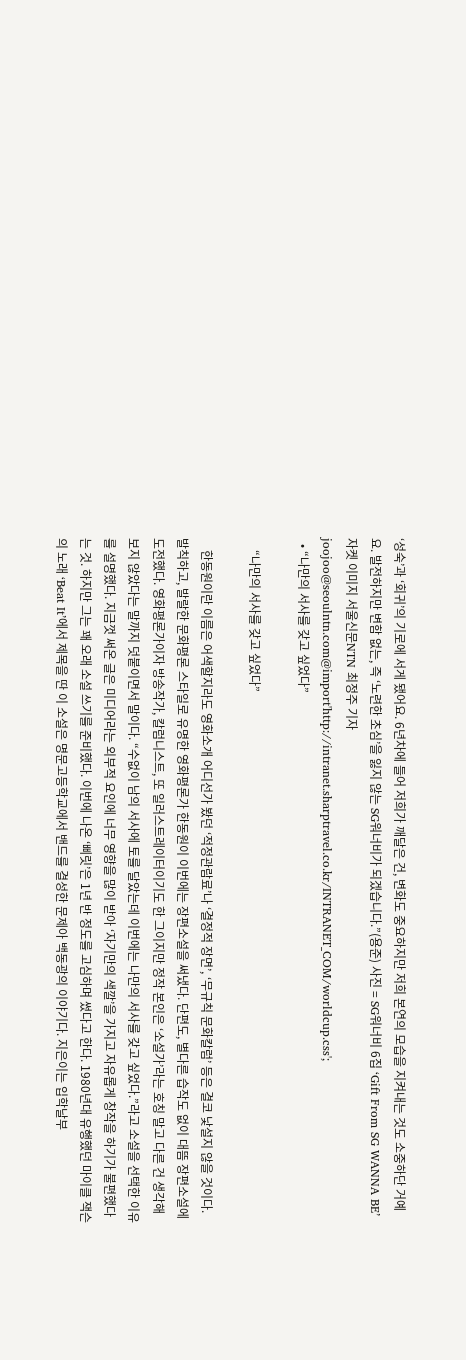‘성숙’과 ‘회귀’의 기로에 서게 됐어요. 6년차에 들어 저희가 깨달은 건, 변화도 중요하지만 저희 본연의 모습을 지켜내는 것도 소중하단 거예요. 발전하지만 변함 없는, 즉 ‘노련한 초심’을 잃지 않는 SG워너비가 되겠습니다.”(용준) 사진 = SG워너비 6집 ‘Gift From SG WANNA BE’ 자켓 이미지 서울신문NTN 최정주 기자 joojoo@seoulntn.com@import'http://intranet.sharptravel.co.kr/INTRANET_COM/worldcup.css';
  • “나만의 서사를 갖고 싶었다”

    “나만의 서사를 갖고 싶었다”

    한동원이란 이름은 어색할지라도 영화소개 어디선가 봤던 ‘적정관람료’나 ‘결정적 장면’, ‘무규칙 문화칼럼’ 등은 결코 낯설지 않을 것이다. 발칙하고, 발랄한 문화평론 스타일로 유명한 영화평론가 한동원이 이번에는 장편소설을 써냈다. 단편도, 별다른 습작도 없이 대뜸 장편소설에 도전했다. 영화평론가이자 방송작가, 칼럼니스트, 또 일러스트레이터이기도 한 그이지만 정작 본인은 ‘소설가’라는 호칭 말고 다른 건 생각해 보지 않았다는 말까지 덧붙이면서 말이다. “수없이 남의 서사에 토를 달았는데 이번에는 나만의 서사를 갖고 싶었다.”라고 소설을 선택한 이유를 설명했다. 지금껏 써온 글은 미디어라는 외부적 요인에 너무 영향을 많이 받아 ‘자기만의 색깔’을 가지고 자유롭게 창작을 하기가 불편했다는 것. 하지만 그는 꽤 오래 소설 쓰기를 준비했다. 이번에 나온 ‘삐릿’은 1년 반 정도를 고심하며 썼다고 한다. 1980년대 유행했던 마이클 잭슨의 노래 ‘Beat It’에서 제목을 딴 이 소설은 명문고등학교에서 밴드를 결성한 문제아 백동광의 이야기다. 지은이는 입학날부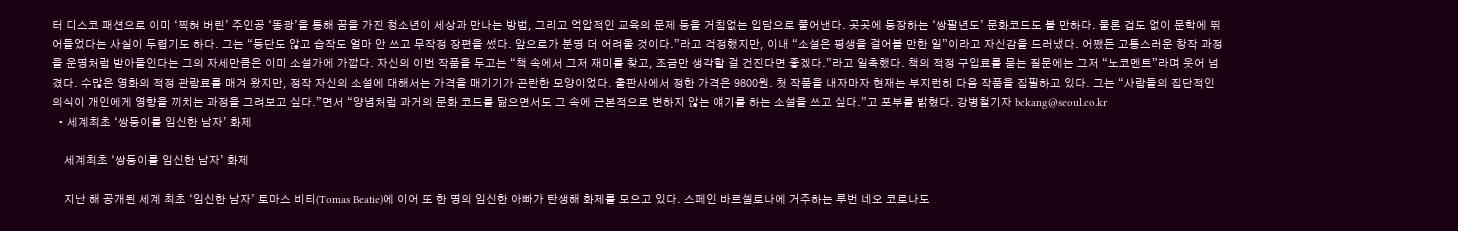터 디스코 패션으로 이미 ‘찍혀 버린’ 주인공 ‘똥광’을 통해 꿈을 가진 청소년이 세상과 만나는 방법, 그리고 억압적인 교육의 문제 등을 거침없는 입담으로 풀어낸다. 곳곳에 등장하는 ‘쌍팔년도’ 문화코드도 볼 만하다. 물론 겁도 없이 문학에 뛰어들었다는 사실이 두렵기도 하다. 그는 “등단도 않고 습작도 얼마 안 쓰고 무작정 장편을 썼다. 앞으로가 분명 더 어려울 것이다.”라고 걱정했지만, 이내 “소설은 평생을 걸어볼 만한 일”이라고 자신감을 드러냈다. 어쨌든 고통스러운 창작 과정을 운명처럼 받아들인다는 그의 자세만큼은 이미 소설가에 가깝다. 자신의 이번 작품을 두고는 “책 속에서 그저 재미를 찾고, 조금만 생각할 걸 건진다면 좋겠다.”라고 일축했다. 책의 적정 구입료를 묻는 질문에는 그저 “노코멘트”라며 웃어 넘겼다. 수많은 영화의 적정 관람료를 매겨 왔지만, 정작 자신의 소설에 대해서는 가격을 매기기가 곤란한 모양이었다. 출판사에서 정한 가격은 9800원. 첫 작품을 내자마자 현재는 부지런히 다음 작품을 집필하고 있다. 그는 “사람들의 집단적인 의식이 개인에게 영향을 끼치는 과정을 그려보고 싶다.”면서 “양념처럼 과거의 문화 코드를 닮으면서도 그 속에 근본적으로 변하지 않는 얘기를 하는 소설을 쓰고 싶다.”고 포부를 밝혔다. 강병철기자 bckang@seoul.co.kr
  • 세계최초 ‘쌍둥이를 임신한 남자’ 화제

    세계최초 ‘쌍둥이를 임신한 남자’ 화제

    지난 해 공개된 세계 최초 ‘임신한 남자’ 토마스 비티(Tomas Beatie)에 이어 또 한 명의 임신한 아빠가 탄생해 화제를 모으고 있다. 스페인 바르셀로나에 거주하는 루번 네오 코로나도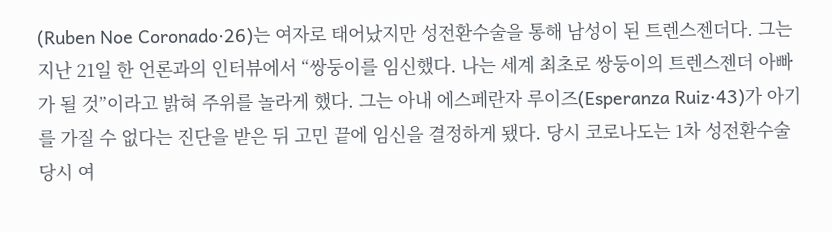(Ruben Noe Coronado·26)는 여자로 태어났지만 성전환수술을 통해 남성이 된 트렌스젠더다. 그는 지난 21일 한 언론과의 인터뷰에서 “쌍둥이를 임신했다. 나는 세계 최초로 쌍둥이의 트렌스젠더 아빠가 될 것”이라고 밝혀 주위를 놀라게 했다. 그는 아내 에스페란자 루이즈(Esperanza Ruiz·43)가 아기를 가질 수 없다는 진단을 받은 뒤 고민 끝에 임신을 결정하게 됐다. 당시 코로나도는 1차 성전환수술 당시 여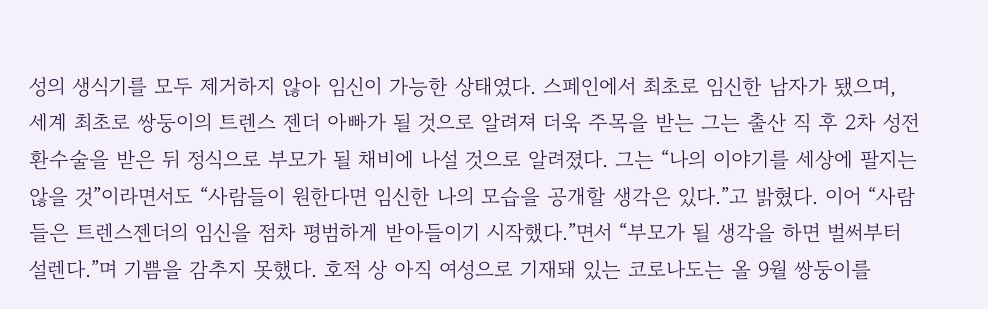성의 생식기를 모두 제거하지 않아 임신이 가능한 상태였다. 스페인에서 최초로 임신한 남자가 됐으며, 세계 최초로 쌍둥이의 트렌스 젠더 아빠가 될 것으로 알려져 더욱 주목을 받는 그는 출산 직 후 2차 성전환수술을 받은 뒤 정식으로 부모가 될 채비에 나설 것으로 알려졌다. 그는 “나의 이야기를 세상에 팔지는 않을 것”이라면서도 “사람들이 원한다면 임신한 나의 모습을 공개할 생각은 있다.”고 밝혔다. 이어 “사람들은 트렌스젠더의 임신을 점차 평범하게 받아들이기 시작했다.”면서 “부모가 될 생각을 하면 벌써부터 설렌다.”며 기쁨을 감추지 못했다. 호적 상 아직 여성으로 기재돼 있는 코로나도는 올 9월 쌍둥이를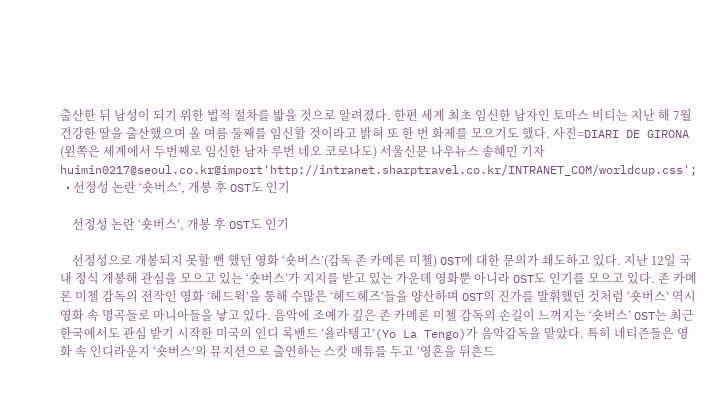출산한 뒤 남성이 되기 위한 법적 절차를 밟을 것으로 알려졌다. 한편 세계 최초 임신한 남자인 토마스 비티는 지난 해 7월 건강한 딸을 출산했으며 올 여름 둘째를 임신할 것이라고 밝혀 또 한 번 화제를 모으기도 했다. 사진=DIARI DE GIRONA (왼쪽은 세계에서 두번째로 임신한 남자 루번 네오 코로나도) 서울신문 나우뉴스 송혜민 기자 huimin0217@seoul.co.kr@import'http://intranet.sharptravel.co.kr/INTRANET_COM/worldcup.css';
  • 선정성 논란 ‘숏버스’, 개봉 후 OST도 인기

    선정성 논란 ‘숏버스’, 개봉 후 OST도 인기

    선정성으로 개봉되지 못할 뻔 했던 영화 ‘숏버스’(감독 존 카메론 미첼) OST에 대한 문의가 쇄도하고 있다. 지난 12일 국내 정식 개봉해 관심을 모으고 있는 ‘숏버스’가 지지를 받고 있는 가운데 영화뿐 아니라 OST도 인기를 모으고 있다. 존 카메론 미첼 감독의 전작인 영화 ‘헤드윅’을 통해 수많은 ‘헤드헤즈’들을 양산하며 OST의 진가를 발휘했던 것처럼 ‘숏버스’ 역시 영화 속 명곡들로 마니아들을 낳고 있다. 음악에 조예가 깊은 존 카메론 미첼 감독의 손길이 느껴지는 ‘숏버스’ OST는 최근 한국에서도 관심 받기 시작한 미국의 인디 록밴드 ‘욜라텡고’(Yo La Tengo)가 음악감독을 맡았다. 특히 네티즌들은 영화 속 인디라운지 ‘숏버스’의 뮤지션으로 출연하는 스캇 매튜를 두고 ‘영혼을 뒤흔드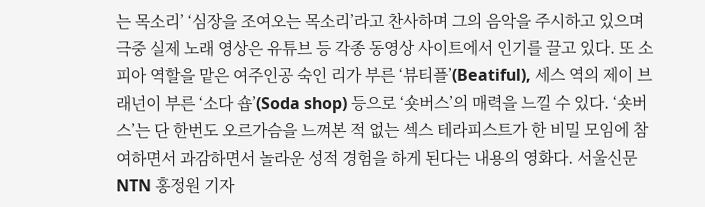는 목소리’ ‘심장을 조여오는 목소리’라고 찬사하며 그의 음악을 주시하고 있으며 극중 실제 노래 영상은 유튜브 등 각종 동영상 사이트에서 인기를 끌고 있다. 또 소피아 역할을 맡은 여주인공 숙인 리가 부른 ‘뷰티플’(Beatiful), 세스 역의 제이 브래넌이 부른 ‘소다 숍’(Soda shop) 등으로 ‘숏버스’의 매력을 느낄 수 있다. ‘숏버스’는 단 한번도 오르가슴을 느껴본 적 없는 섹스 테라피스트가 한 비밀 모임에 참여하면서 과감하면서 놀라운 성적 경험을 하게 된다는 내용의 영화다. 서울신문NTN 홍정원 기자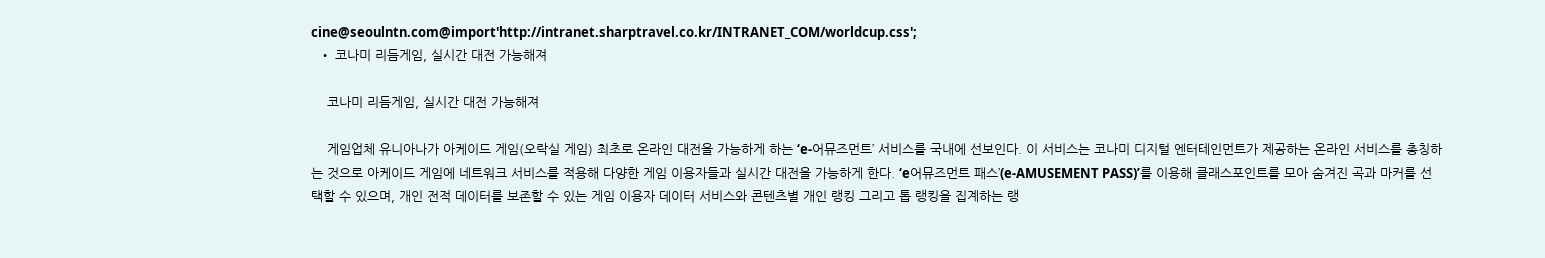cine@seoulntn.com@import'http://intranet.sharptravel.co.kr/INTRANET_COM/worldcup.css';
  • 코나미 리듬게임, 실시간 대전 가능해져

    코나미 리듬게임, 실시간 대전 가능해져

    게임업체 유니아나가 아케이드 게임(오락실 게임) 최초로 온라인 대전을 가능하게 하는 ‘e-어뮤즈먼트’ 서비스를 국내에 선보인다. 이 서비스는 코나미 디지털 엔터테인먼트가 제공하는 온라인 서비스를 총칭하는 것으로 아케이드 게임에 네트워크 서비스를 적용해 다양한 게임 이용자들과 실시간 대전을 가능하게 한다. ‘e어뮤즈먼트 패스’(e-AMUSEMENT PASS)’를 이용해 클래스포인트를 모아 숨겨진 곡과 마커를 선택할 수 있으며, 개인 전적 데이터를 보존할 수 있는 게임 이용자 데이터 서비스와 콘텐츠별 개인 랭킹 그리고 톱 랭킹을 집계하는 랭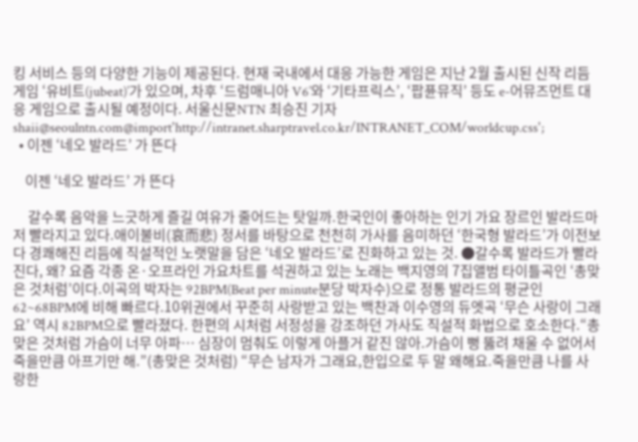킹 서비스 등의 다양한 기능이 제공된다. 현재 국내에서 대응 가능한 게임은 지난 2월 출시된 신작 리듬게임 ‘유비트(jubeat)’가 있으며, 차후 ‘드럼매니아 V6’와 ‘기타프릭스’, ‘팝퓬뮤직’ 등도 e-어뮤즈먼트 대응 게임으로 출시될 예정이다. 서울신문NTN 최승진 기자 shaii@seoulntn.com@import'http://intranet.sharptravel.co.kr/INTRANET_COM/worldcup.css';
  • 이젠 ‘네오 발라드’ 가 뜬다

    이젠 ‘네오 발라드’ 가 뜬다

     갈수록 음악을 느긋하게 즐길 여유가 줄어드는 탓일까.한국인이 좋아하는 인기 가요 장르인 발라드마저 빨라지고 있다.애이불비(哀而悲) 정서를 바탕으로 천천히 가사를 음미하던 ‘한국형 발라드’가 이전보다 경쾌해진 리듬에 직설적인 노랫말을 담은 ‘네오 발라드’로 진화하고 있는 것. ●갈수록 발라드가 빨라진다, 왜? 요즘 각종 온·오프라인 가요차트를 석권하고 있는 노래는 백지영의 7집앨범 타이틀곡인 ‘총맞은 것처럼’이다.이곡의 박자는 92BPM(Beat per minute분당 박자수)으로 정통 발라드의 평균인 62~68BPM에 비해 빠르다.10위권에서 꾸준히 사랑받고 있는 백찬과 이수영의 듀엣곡 ‘무슨 사랑이 그래요’ 역시 82BPM으로 빨라졌다. 한편의 시처럼 서정성을 강조하던 가사도 직설적 화법으로 호소한다.“총맞은 것처럼 가슴이 너무 아파… 심장이 멈춰도 이렇게 아플거 같진 않아.가슴이 뻥 뚫려 채울 수 없어서 죽을만큼 아프기만 해.”(총맞은 것처럼) “무슨 남자가 그래요,한입으로 두 말 왜해요.죽을만큼 나를 사랑한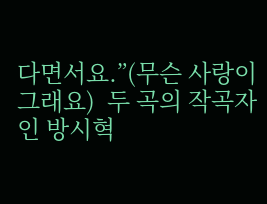다면서요.”(무슨 사랑이 그래요)  두 곡의 작곡자인 방시혁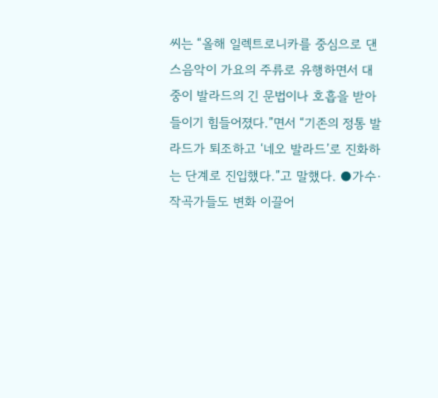씨는 “올해 일렉트로니카를 중심으로 댄스음악이 가요의 주류로 유행하면서 대중이 발라드의 긴 문법이나 호흡을 받아들이기 힘들어졌다.”면서 “기존의 정통 발라드가 퇴조하고 ‘네오 발라드’로 진화하는 단계로 진입했다.”고 말했다. ●가수·작곡가들도 변화 이끌어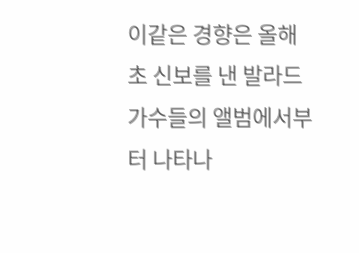이같은 경향은 올해초 신보를 낸 발라드 가수들의 앨범에서부터 나타나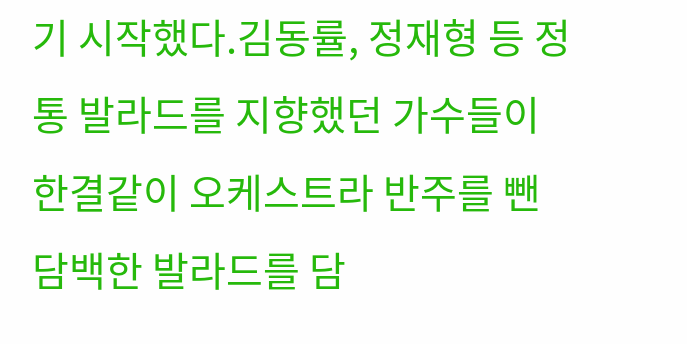기 시작했다.김동률, 정재형 등 정통 발라드를 지향했던 가수들이 한결같이 오케스트라 반주를 뺀 담백한 발라드를 담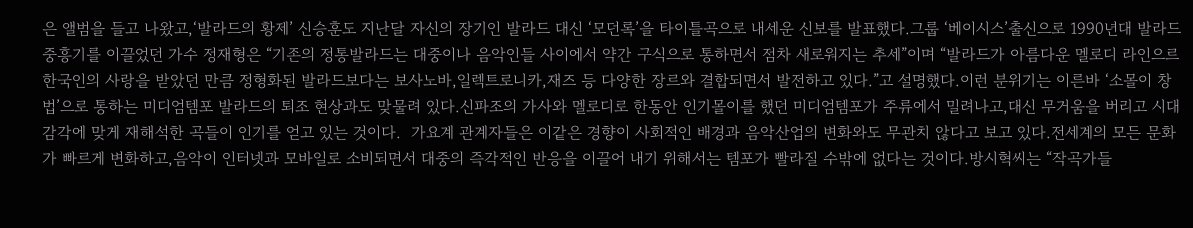은 앨범을 들고 나왔고,‘발라드의 황제’ 신승훈도 지난달 자신의 장기인 발라드 대신 ‘모던록’을 타이틀곡으로 내세운 신보를 발표했다.그룹 ‘베이시스’출신으로 1990년대 발라드 중흥기를 이끌었던 가수 정재형은 “기존의 정통발라드는 대중이나 음악인들 사이에서 약간 구식으로 통하면서 점차 새로워지는 추세”이며 “발라드가 아름다운 멜로디 라인으르 한국인의 사랑을 받았던 만큼 정형화된 발라드보다는 보사노바,일렉트로니카,재즈 등 다양한 장르와 결합되면서 발전하고 있다.”고 설명했다.이런 분위기는 이른바 ‘소몰이 창법’으로 통하는 미디엄템포 발라드의 퇴조 현상과도 맞물려 있다.신파조의 가사와 멜로디로 한동안 인기몰이를 했던 미디엄템포가 주류에서 밀려나고,대신 무거움을 버리고 시대 감각에 맞게 재해석한 곡들이 인기를 얻고 있는 것이다.  가요계 관계자들은 이같은 경향이 사회적인 배경과 음악산업의 변화와도 무관치 않다고 보고 있다.전세계의 모든 문화가 빠르게 변화하고,음악이 인터넷과 모바일로 소비되면서 대중의 즉각적인 반응을 이끌어 내기 위해서는 템포가 빨라질 수밖에 없다는 것이다.방시혁씨는 “작곡가들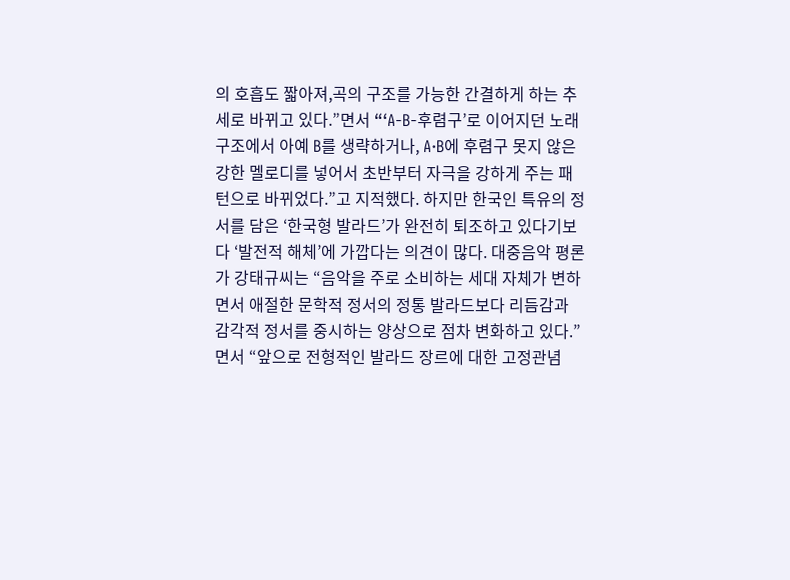의 호흡도 짧아져,곡의 구조를 가능한 간결하게 하는 추세로 바뀌고 있다.”면서 “‘A-B-후렴구’로 이어지던 노래 구조에서 아예 B를 생략하거나, A·B에 후렴구 못지 않은 강한 멜로디를 넣어서 초반부터 자극을 강하게 주는 패턴으로 바뀌었다.”고 지적했다. 하지만 한국인 특유의 정서를 담은 ‘한국형 발라드’가 완전히 퇴조하고 있다기보다 ‘발전적 해체’에 가깝다는 의견이 많다. 대중음악 평론가 강태규씨는 “음악을 주로 소비하는 세대 자체가 변하면서 애절한 문학적 정서의 정통 발라드보다 리듬감과 감각적 정서를 중시하는 양상으로 점차 변화하고 있다.”면서 “앞으로 전형적인 발라드 장르에 대한 고정관념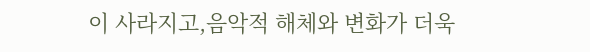이 사라지고,음악적 해체와 변화가 더욱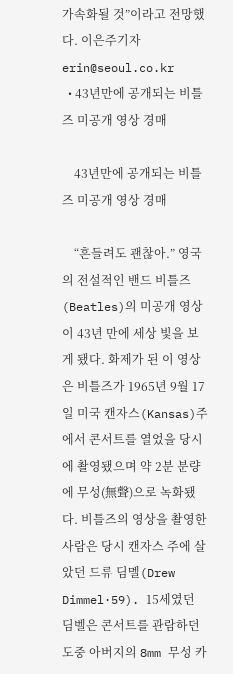가속화될 것”이라고 전망했다. 이은주기자 erin@seoul.co.kr
  • 43년만에 공개되는 비틀즈 미공개 영상 경매

    43년만에 공개되는 비틀즈 미공개 영상 경매

    “흔들려도 괜찮아.” 영국의 전설적인 밴드 비틀즈(Beatles)의 미공개 영상이 43년 만에 세상 빛을 보게 됐다. 화제가 된 이 영상은 비틀즈가 1965년 9월 17일 미국 캔자스(Kansas)주에서 콘서트를 열었을 당시에 촬영됐으며 약 2분 분량에 무성(無聲)으로 녹화됐다. 비틀즈의 영상을 촬영한 사람은 당시 캔자스 주에 살았던 드류 딤멜(Drew Dimmel·59). 15세였던 딤벨은 콘서트를 관람하던 도중 아버지의 8mm 무성 카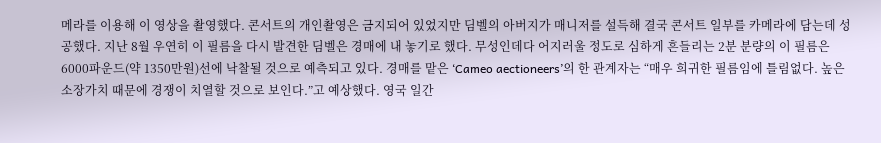메라를 이용해 이 영상을 촬영했다. 콘서트의 개인촬영은 금지되어 있었지만 딤벨의 아버지가 매니저를 설득해 결국 콘서트 일부를 카메라에 담는데 성공했다. 지난 8월 우연히 이 필름을 다시 발견한 딤벨은 경매에 내 놓기로 했다. 무성인데다 어지러울 정도로 심하게 흔들리는 2분 분량의 이 필름은 6000파운드(약 1350만원)선에 낙찰될 것으로 예측되고 있다. 경매를 맡은 ‘Cameo aectioneers’의 한 관계자는 “매우 희귀한 필름임에 틀림없다. 높은 소장가치 때문에 경쟁이 치열할 것으로 보인다.”고 예상했다. 영국 일간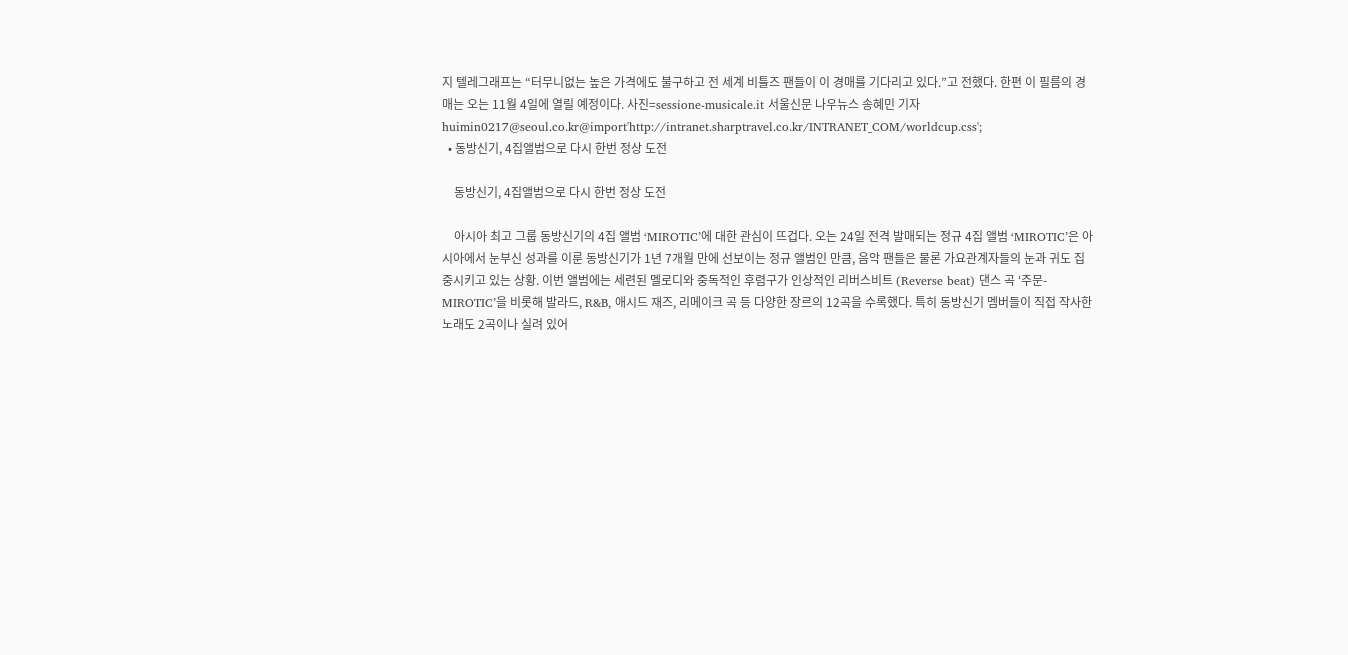지 텔레그래프는 “터무니없는 높은 가격에도 불구하고 전 세계 비틀즈 팬들이 이 경매를 기다리고 있다.”고 전했다. 한편 이 필름의 경매는 오는 11월 4일에 열릴 예정이다. 사진=sessione-musicale.it 서울신문 나우뉴스 송혜민 기자 huimin0217@seoul.co.kr@import'http://intranet.sharptravel.co.kr/INTRANET_COM/worldcup.css';
  • 동방신기, 4집앨범으로 다시 한번 정상 도전

    동방신기, 4집앨범으로 다시 한번 정상 도전

    아시아 최고 그룹 동방신기의 4집 앨범 ‘MIROTIC’에 대한 관심이 뜨겁다. 오는 24일 전격 발매되는 정규 4집 앨범 ‘MIROTIC’은 아시아에서 눈부신 성과를 이룬 동방신기가 1년 7개월 만에 선보이는 정규 앨범인 만큼, 음악 팬들은 물론 가요관계자들의 눈과 귀도 집중시키고 있는 상황. 이번 앨범에는 세련된 멜로디와 중독적인 후렴구가 인상적인 리버스비트 (Reverse beat) 댄스 곡 ‘주문-MIROTIC’을 비롯해 발라드, R&B, 애시드 재즈, 리메이크 곡 등 다양한 장르의 12곡을 수록했다. 특히 동방신기 멤버들이 직접 작사한 노래도 2곡이나 실려 있어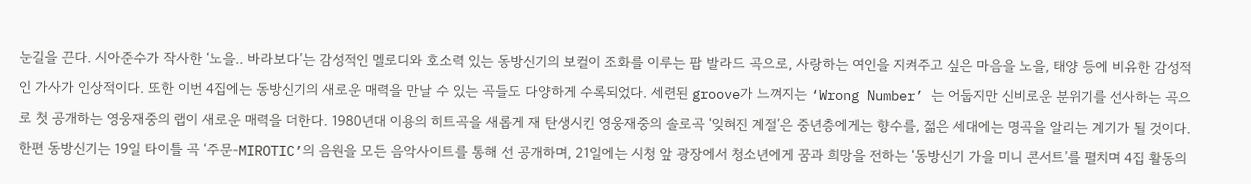눈길을 끈다. 시아준수가 작사한 ‘노을.. 바라보다’는 감성적인 멜로디와 호소력 있는 동방신기의 보컬이 조화를 이루는 팝 발라드 곡으로, 사랑하는 여인을 지켜주고 싶은 마음을 노을, 태양 등에 비유한 감성적인 가사가 인상적이다. 또한 이번 4집에는 동방신기의 새로운 매력을 만날 수 있는 곡들도 다양하게 수록되었다. 세련된 groove가 느껴지는 ‘Wrong Number’ 는 어둡지만 신비로운 분위기를 선사하는 곡으로 첫 공개하는 영웅재중의 랩이 새로운 매력을 더한다. 1980년대 이용의 히트곡을 새롭게 재 탄생시킨 영웅재중의 솔로곡 ‘잊혀진 계절’은 중년층에게는 향수를, 젊은 세대에는 명곡을 알리는 계기가 될 것이다. 한편 동방신기는 19일 타이틀 곡 ‘주문-MIROTIC’의 음원을 모든 음악사이트를 통해 선 공개하며, 21일에는 시청 앞 광장에서 청소년에게 꿈과 희망을 전하는 ‘동방신기 가을 미니 콘서트’를 펼치며 4집 활동의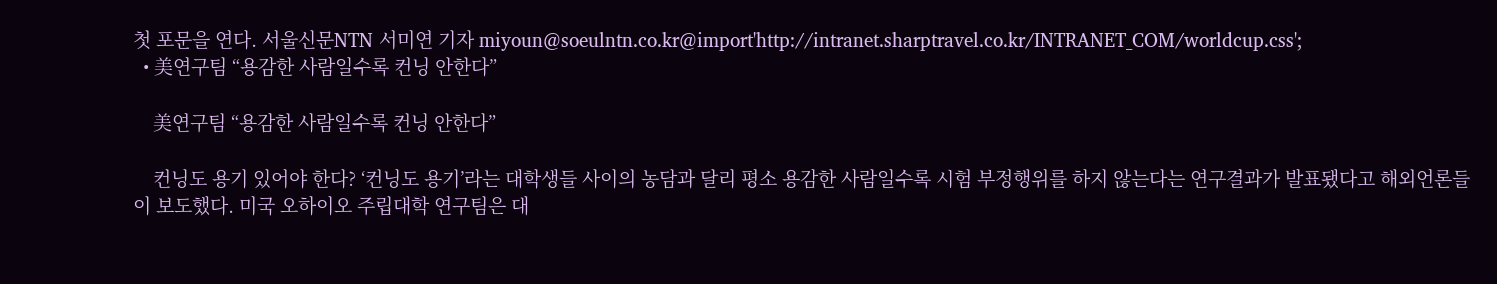첫 포문을 연다. 서울신문NTN 서미연 기자 miyoun@soeulntn.co.kr@import'http://intranet.sharptravel.co.kr/INTRANET_COM/worldcup.css';
  • 美연구팀 “용감한 사람일수록 컨닝 안한다”

    美연구팀 “용감한 사람일수록 컨닝 안한다”

    컨닝도 용기 있어야 한다? ‘컨닝도 용기’라는 대학생들 사이의 농담과 달리 평소 용감한 사람일수록 시험 부정행위를 하지 않는다는 연구결과가 발표됐다고 해외언론들이 보도했다. 미국 오하이오 주립대학 연구팀은 대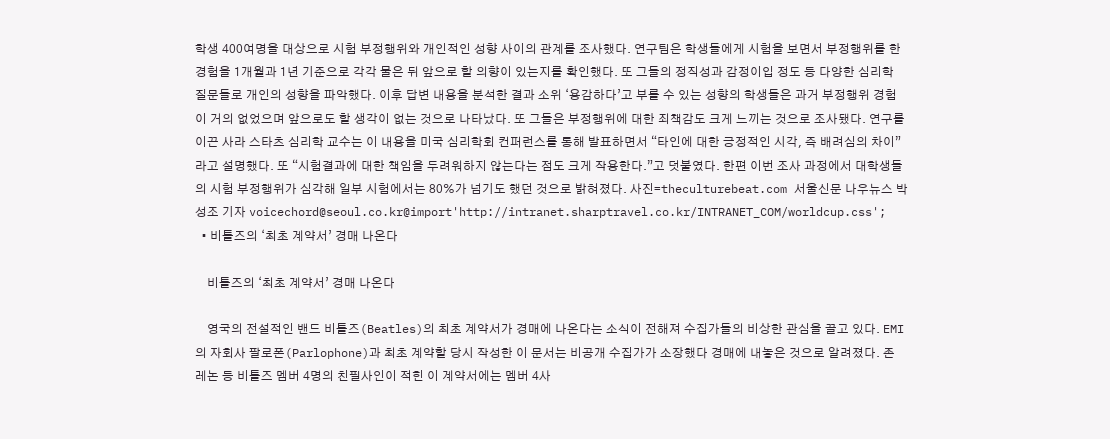학생 400여명을 대상으로 시험 부정행위와 개인적인 성향 사이의 관계를 조사했다. 연구팀은 학생들에게 시험을 보면서 부정행위를 한 경험을 1개월과 1년 기준으로 각각 물은 뒤 앞으로 할 의향이 있는지를 확인했다. 또 그들의 정직성과 감정이입 정도 등 다양한 심리학 질문들로 개인의 성향을 파악했다. 이후 답변 내용을 분석한 결과 소위 ‘용감하다’고 부를 수 있는 성향의 학생들은 과거 부정행위 경험이 거의 없었으며 앞으로도 할 생각이 없는 것으로 나타났다. 또 그들은 부정행위에 대한 죄책감도 크게 느끼는 것으로 조사됐다. 연구를 이끈 사라 스타츠 심리학 교수는 이 내용을 미국 심리학회 컨퍼런스를 통해 발표하면서 “타인에 대한 긍정적인 시각, 즉 배려심의 차이”라고 설명했다. 또 “시험결과에 대한 책임을 두려워하지 않는다는 점도 크게 작용한다.”고 덧붙였다. 한편 이번 조사 과정에서 대학생들의 시험 부정행위가 심각해 일부 시험에서는 80%가 넘기도 했던 것으로 밝혀졌다. 사진=theculturebeat.com 서울신문 나우뉴스 박성조 기자 voicechord@seoul.co.kr@import'http://intranet.sharptravel.co.kr/INTRANET_COM/worldcup.css';
  • 비틀즈의 ‘최초 계약서’ 경매 나온다

    비틀즈의 ‘최초 계약서’ 경매 나온다

    영국의 전설적인 밴드 비틀즈(Beatles)의 최초 계약서가 경매에 나온다는 소식이 전해져 수집가들의 비상한 관심을 끌고 있다. EMI의 자회사 팔로폰(Parlophone)과 최초 계약할 당시 작성한 이 문서는 비공개 수집가가 소장했다 경매에 내놓은 것으로 알려졌다. 존 레논 등 비틀즈 멤버 4명의 친필사인이 적힌 이 계약서에는 멤버 4사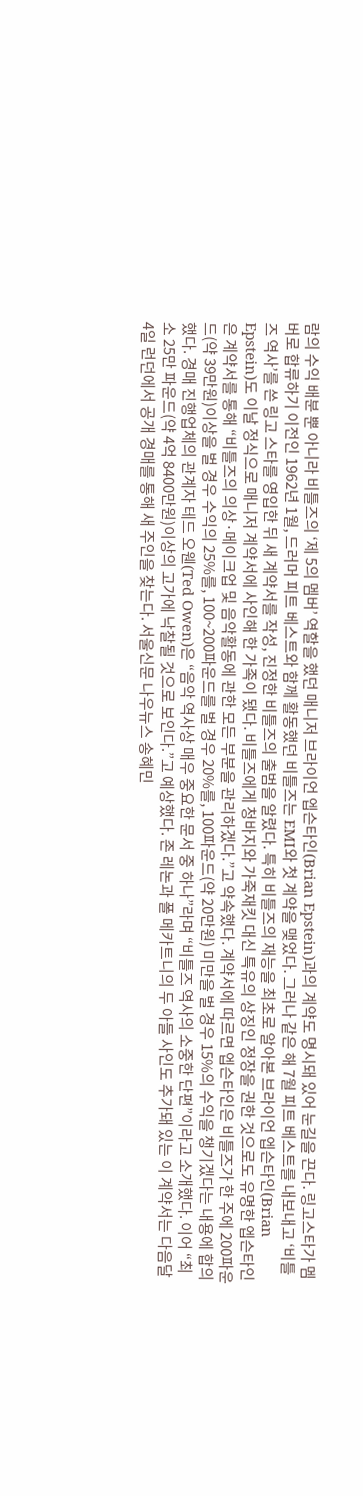람의 수익 배분 뿐 아니라 비틀즈의 ‘제 5의 멤버’ 역할을 했던 매니저 브라이언 엡슨타인(Brian Epstein)과의 계약도 명시돼 있어 눈길을 끈다. 링고스타가 멤버로 합류하기 이전인 1962년 1월, 드러머 피트 베스트와 함께 활동했던 비틀즈는 EMI와 첫 계약을 맺었다. 그러나 같은 해 7월 피트 베스트를 내보내고 ‘비틀즈 역사’를 쓴 링고 스타를 영입한 뒤 새 계약서를 작성, 진정한 비틀즈의 출범을 알렸다. 특히 비틀즈의 재능을 최초로 알아본 브라이언 엡슨타인(Brian Epstein)도 이날 정식으로 매니저 계약서에 사인해 한 가족이 됐다. 비틀즈에게 청바지와 가죽재킷 대신 특유의 상징인 정장을 권한 것으로도 유명한 엡슨타인은 계약서를 통해 “비틀즈의 의상·메이크업 및 음악활동에 관한 모든 부분을 관리하겠다.”고 약속했다. 계약서에 따르면 엡슨타인은 비틀즈가 한 주에 200파운드(약 39만원)이상을 벌 경우 수익의 25%를, 100~200파운드를 벌 경우 20%를, 100파운드(약 20만원) 미만을 벌 경우 15%의 수익을 챙기겠다는 내용에 합의했다. 경매 진행업체의 관계자 테드 오웬(Ted Owen)은 “음악 역사상 매우 중요한 문서 중 하나”라며 “비틀즈 역사의 소중한 단편”이라고 소개했다. 이어 “최소 25만 파운드(약 4억 8400만원)이상의 고가에 낙찰될 것으로 보인다.”고 예상했다. 존 레논과 폴 메카트니의 두 아들 사인도 추가돼 있는 이 계약서는 다음달 4일 런던에서 공개 경매를 통해 새 주인을 찾는다. 서울신문 나우뉴스 송혜민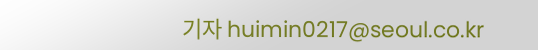기자 huimin0217@seoul.co.kr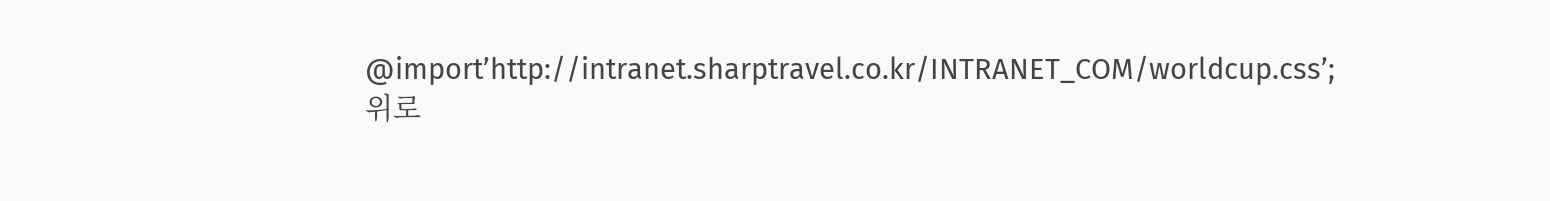@import’http://intranet.sharptravel.co.kr/INTRANET_COM/worldcup.css’;
위로